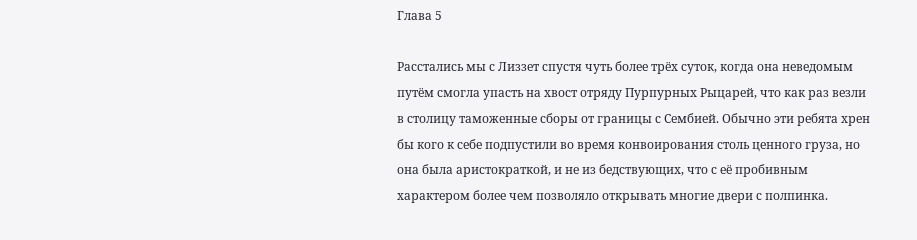Глава 5

Расстались мы с Лиззет спустя чуть более трёх суток, когда она неведомым путём смогла упасть на хвост отряду Пурпурных Рыцарей, что как раз везли в столицу таможенные сборы от границы с Сембией. Обычно эти ребята хрен бы кого к себе подпустили во время конвоирования столь ценного груза, но она была аристократкой, и не из бедствующих, что с её пробивным характером более чем позволяло открывать многие двери с полпинка.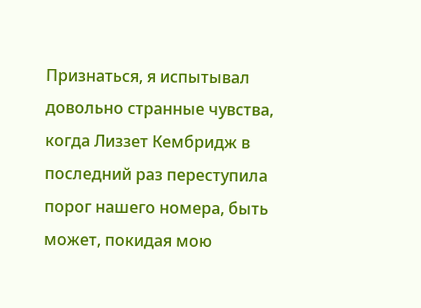Признаться, я испытывал довольно странные чувства, когда Лиззет Кембридж в последний раз переступила порог нашего номера, быть может, покидая мою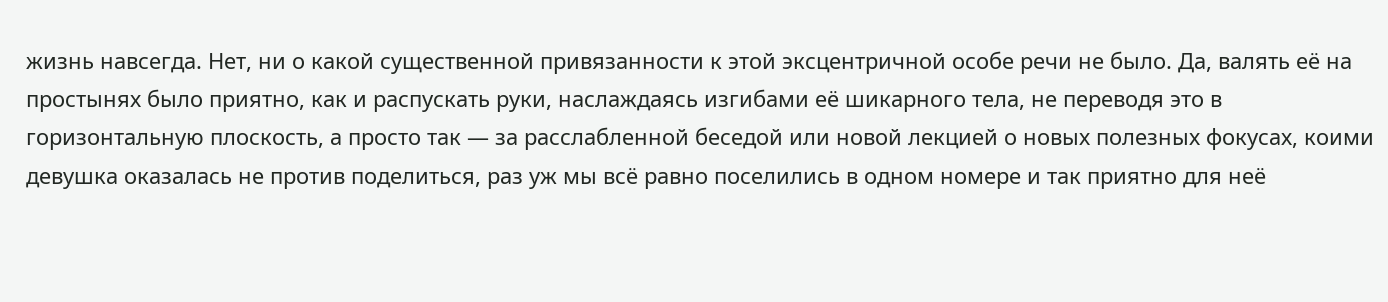жизнь навсегда. Нет, ни о какой существенной привязанности к этой эксцентричной особе речи не было. Да, валять её на простынях было приятно, как и распускать руки, наслаждаясь изгибами её шикарного тела, не переводя это в горизонтальную плоскость, а просто так — за расслабленной беседой или новой лекцией о новых полезных фокусах, коими девушка оказалась не против поделиться, раз уж мы всё равно поселились в одном номере и так приятно для неё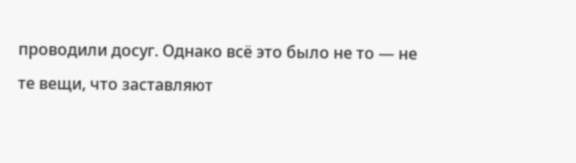проводили досуг. Однако всё это было не то — не те вещи, что заставляют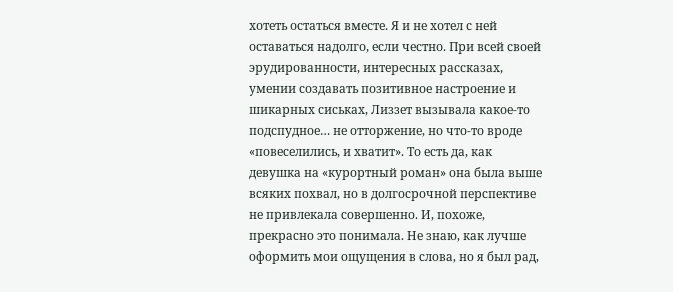хотеть остаться вместе. Я и не хотел с ней оставаться надолго, если честно. При всей своей эрудированности, интересных рассказах, умении создавать позитивное настроение и шикарных сиськах, Лиззет вызывала какое-то подспудное… не отторжение, но что-то вроде «повеселились, и хватит». То есть да, как девушка на «курортный роман» она была выше всяких похвал, но в долгосрочной перспективе не привлекала совершенно. И, похоже, прекрасно это понимала. Не знаю, как лучше оформить мои ощущения в слова, но я был рад,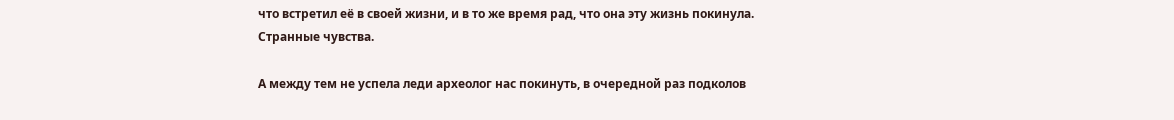что встретил её в своей жизни, и в то же время рад, что она эту жизнь покинула. Странные чувства.

А между тем не успела леди археолог нас покинуть, в очередной раз подколов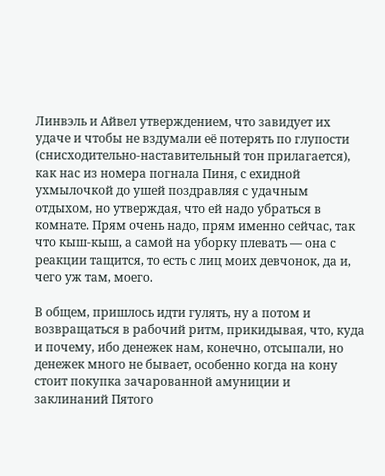Линвэль и Айвел утверждением, что завидует их удаче и чтобы не вздумали её потерять по глупости (снисходительно-наставительный тон прилагается), как нас из номера погнала Пиня, с ехидной ухмылочкой до ушей поздравляя с удачным отдыхом, но утверждая, что ей надо убраться в комнате. Прям очень надо, прям именно сейчас, так что кыш-кыш, а самой на уборку плевать — она с реакции тащится, то есть с лиц моих девчонок, да и, чего уж там, моего.

В общем, пришлось идти гулять, ну а потом и возвращаться в рабочий ритм, прикидывая, что, куда и почему, ибо денежек нам, конечно, отсыпали, но денежек много не бывает, особенно когда на кону стоит покупка зачарованной амуниции и заклинаний Пятого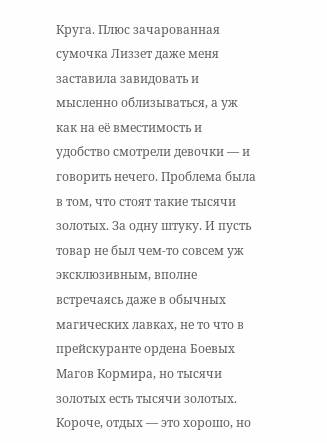Круга. Плюс зачарованная сумочка Лиззет даже меня заставила завидовать и мысленно облизываться, а уж как на её вместимость и удобство смотрели девочки — и говорить нечего. Проблема была в том, что стоят такие тысячи золотых. За одну штуку. И пусть товар не был чем-то совсем уж эксклюзивным, вполне встречаясь даже в обычных магических лавках, не то что в прейскуранте ордена Боевых Магов Кормира, но тысячи золотых есть тысячи золотых. Короче, отдых — это хорошо, но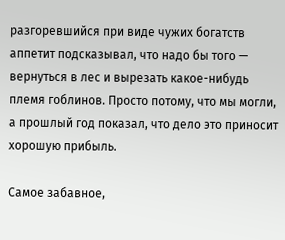разгоревшийся при виде чужих богатств аппетит подсказывал, что надо бы того — вернуться в лес и вырезать какое-нибудь племя гоблинов. Просто потому, что мы могли, а прошлый год показал, что дело это приносит хорошую прибыль.

Самое забавное,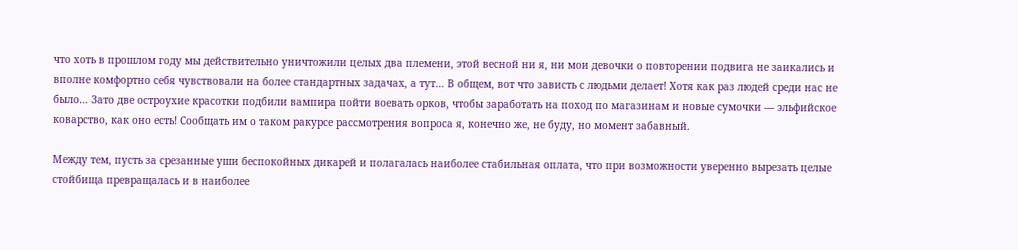что хоть в прошлом году мы действительно уничтожили целых два племени, этой весной ни я, ни мои девочки о повторении подвига не заикались и вполне комфортно себя чувствовали на более стандартных задачах, а тут… В общем, вот что зависть с людьми делает! Хотя как раз людей среди нас не было… Зато две остроухие красотки подбили вампира пойти воевать орков, чтобы заработать на поход по магазинам и новые сумочки — эльфийское коварство, как оно есть! Сообщать им о таком ракурсе рассмотрения вопроса я, конечно же, не буду, но момент забавный.

Между тем, пусть за срезанные уши беспокойных дикарей и полагалась наиболее стабильная оплата, что при возможности уверенно вырезать целые стойбища превращалась и в наиболее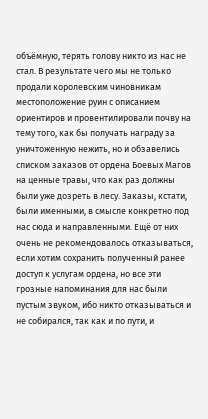объёмную, терять голову никто из нас не стал. В результате чего мы не только продали королевским чиновникам местоположение руин с описанием ориентиров и провентилировали почву на тему того, как бы получать награду за уничтоженную нежить, но и обзавелись списком заказов от ордена Боевых Магов на ценные травы, что как раз должны были уже дозреть в лесу. Заказы, кстати, были именными, в смысле конкретно под нас сюда и направленными. Ещё от них очень не рекомендовалось отказываться, если хотим сохранить полученный ранее доступ к услугам ордена, но все эти грозные напоминания для нас были пустым звуком, ибо никто отказываться и не собирался, так как и по пути, и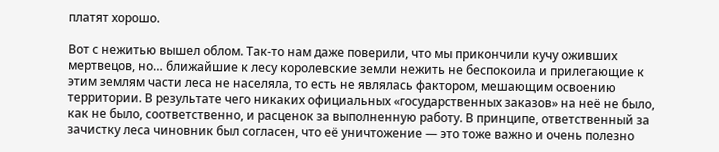платят хорошо.

Вот с нежитью вышел облом. Так-то нам даже поверили, что мы прикончили кучу оживших мертвецов, но… ближайшие к лесу королевские земли нежить не беспокоила и прилегающие к этим землям части леса не населяла, то есть не являлась фактором, мешающим освоению территории. В результате чего никаких официальных «государственных заказов» на неё не было, как не было, соответственно, и расценок за выполненную работу. В принципе, ответственный за зачистку леса чиновник был согласен, что её уничтожение — это тоже важно и очень полезно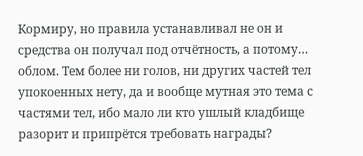Кормиру, но правила устанавливал не он и средства он получал под отчётность, а потому… облом. Тем более ни голов, ни других частей тел упокоенных нету, да и вообще мутная это тема с частями тел, ибо мало ли кто ушлый кладбище разорит и припрётся требовать награды?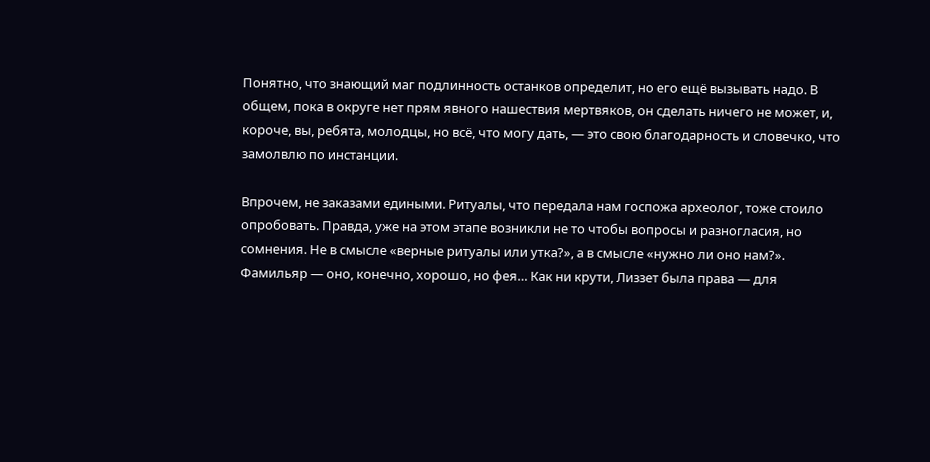Понятно, что знающий маг подлинность останков определит, но его ещё вызывать надо. В общем, пока в округе нет прям явного нашествия мертвяков, он сделать ничего не может, и, короче, вы, ребята, молодцы, но всё, что могу дать, — это свою благодарность и словечко, что замолвлю по инстанции.

Впрочем, не заказами едиными. Ритуалы, что передала нам госпожа археолог, тоже стоило опробовать. Правда, уже на этом этапе возникли не то чтобы вопросы и разногласия, но сомнения. Не в смысле «верные ритуалы или утка?», а в смысле «нужно ли оно нам?». Фамильяр — оно, конечно, хорошо, но фея… Как ни крути, Лиззет была права — для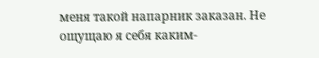меня такой напарник заказан. Не ощущаю я себя каким-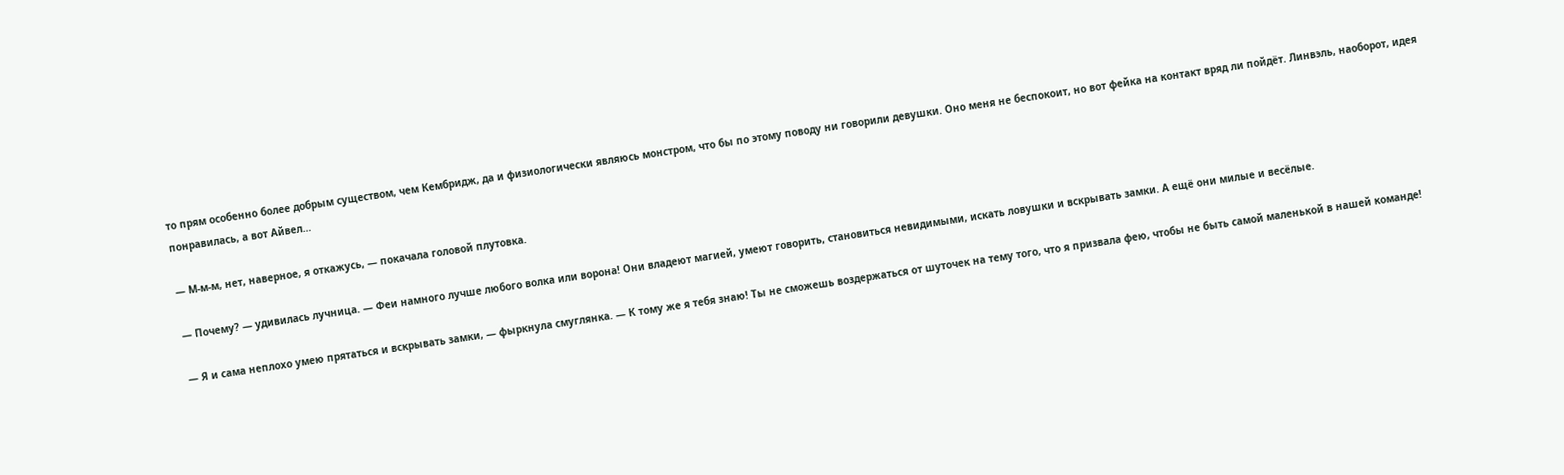то прям особенно более добрым существом, чем Кембридж, да и физиологически являюсь монстром, что бы по этому поводу ни говорили девушки. Оно меня не беспокоит, но вот фейка на контакт вряд ли пойдёт. Линвэль, наоборот, идея понравилась, а вот Айвел…

— М-м-м, нет, наверное, я откажусь, — покачала головой плутовка.

— Почему? — удивилась лучница. — Феи намного лучше любого волка или ворона! Они владеют магией, умеют говорить, становиться невидимыми, искать ловушки и вскрывать замки. А ещё они милые и весёлые.

— Я и сама неплохо умею прятаться и вскрывать замки, — фыркнула смуглянка. — К тому же я тебя знаю! Ты не сможешь воздержаться от шуточек на тему того, что я призвала фею, чтобы не быть самой маленькой в нашей команде!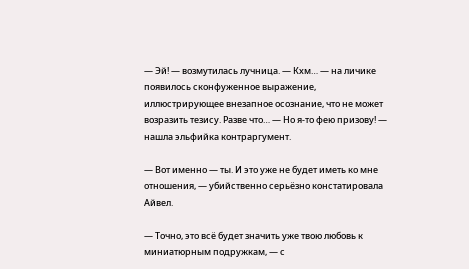— Эй! — возмутилась лучница. — Кхм… — на личике появилось сконфуженное выражение, иллюстрирующее внезапное осознание, что не может возразить тезису. Разве что… — Но я-то фею призову! — нашла эльфийка контраргумент.

— Вот именно — ты. И это уже не будет иметь ко мне отношения, — убийственно серьёзно констатировала Айвел.

— Точно, это всё будет значить уже твою любовь к миниатюрным подружкам, — с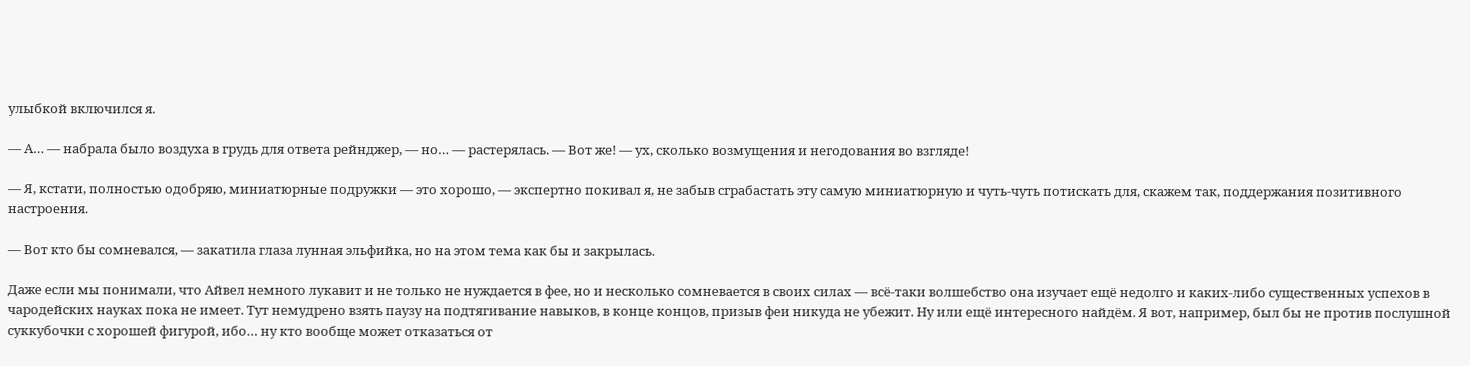улыбкой включился я.

— А… — набрала было воздуха в грудь для ответа рейнджер, — но… — растерялась. — Вот же! — ух, сколько возмущения и негодования во взгляде!

— Я, кстати, полностью одобряю, миниатюрные подружки — это хорошо, — экспертно покивал я, не забыв сграбастать эту самую миниатюрную и чуть-чуть потискать для, скажем так, поддержания позитивного настроения.

— Вот кто бы сомневался, — закатила глаза лунная эльфийка, но на этом тема как бы и закрылась.

Даже если мы понимали, что Айвел немного лукавит и не только не нуждается в фее, но и несколько сомневается в своих силах — всё-таки волшебство она изучает ещё недолго и каких-либо существенных успехов в чародейских науках пока не имеет. Тут немудрено взять паузу на подтягивание навыков, в конце концов, призыв феи никуда не убежит. Ну или ещё интересного найдём. Я вот, например, был бы не против послушной суккубочки с хорошей фигурой, ибо… ну кто вообще может отказаться от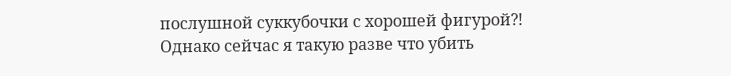послушной суккубочки с хорошей фигурой⁈ Однако сейчас я такую разве что убить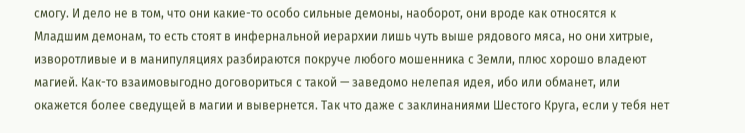смогу. И дело не в том, что они какие-то особо сильные демоны, наоборот, они вроде как относятся к Младшим демонам, то есть стоят в инфернальной иерархии лишь чуть выше рядового мяса, но они хитрые, изворотливые и в манипуляциях разбираются покруче любого мошенника с Земли, плюс хорошо владеют магией. Как-то взаимовыгодно договориться с такой — заведомо нелепая идея, ибо или обманет, или окажется более сведущей в магии и вывернется. Так что даже с заклинаниями Шестого Круга, если у тебя нет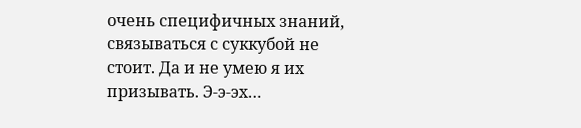очень специфичных знаний, связываться с суккубой не стоит. Да и не умею я их призывать. Э-э-эх…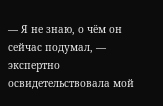— Я не знаю, о чём он сейчас подумал, — экспертно освидетельствовала мой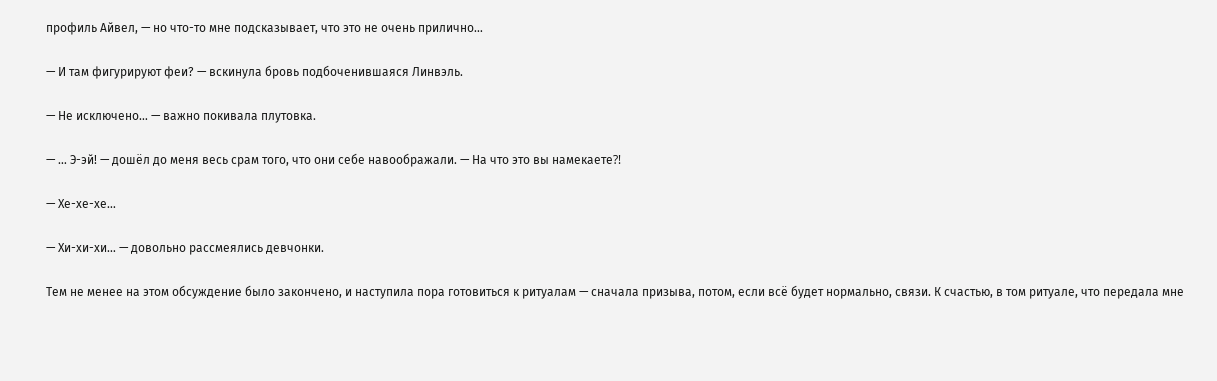профиль Айвел, — но что-то мне подсказывает, что это не очень прилично…

— И там фигурируют феи? — вскинула бровь подбоченившаяся Линвэль.

— Не исключено… — важно покивала плутовка.

— … Э-эй! — дошёл до меня весь срам того, что они себе навоображали. — На что это вы намекаете⁈

— Хе-хе-хе…

— Хи-хи-хи… — довольно рассмеялись девчонки.

Тем не менее на этом обсуждение было закончено, и наступила пора готовиться к ритуалам — сначала призыва, потом, если всё будет нормально, связи. К счастью, в том ритуале, что передала мне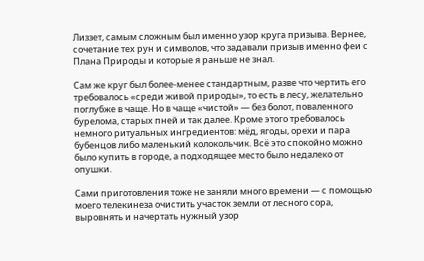Лиззет, самым сложным был именно узор круга призыва. Вернее, сочетание тех рун и символов, что задавали призыв именно феи с Плана Природы и которые я раньше не знал.

Сам же круг был более-менее стандартным, разве что чертить его требовалось «среди живой природы», то есть в лесу, желательно поглубже в чаще. Но в чаще «чистой» — без болот, поваленного бурелома, старых пней и так далее. Кроме этого требовалось немного ритуальных ингредиентов: мёд, ягоды, орехи и пара бубенцов либо маленький колокольчик. Всё это спокойно можно было купить в городе, а подходящее место было недалеко от опушки.

Сами приготовления тоже не заняли много времени — с помощью моего телекинеза очистить участок земли от лесного сора, выровнять и начертать нужный узор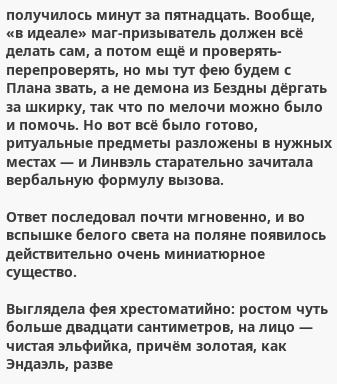получилось минут за пятнадцать. Вообще, «в идеале» маг-призыватель должен всё делать сам, а потом ещё и проверять-перепроверять, но мы тут фею будем с Плана звать, а не демона из Бездны дёргать за шкирку, так что по мелочи можно было и помочь. Но вот всё было готово, ритуальные предметы разложены в нужных местах — и Линвэль старательно зачитала вербальную формулу вызова.

Ответ последовал почти мгновенно, и во вспышке белого света на поляне появилось действительно очень миниатюрное существо.

Выглядела фея хрестоматийно: ростом чуть больше двадцати сантиметров, на лицо — чистая эльфийка, причём золотая, как Эндаэль, разве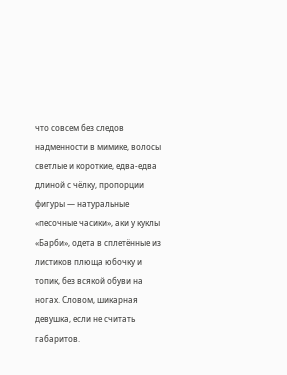что совсем без следов надменности в мимике, волосы светлые и короткие, едва-едва длиной с чёлку, пропорции фигуры — натуральные «песочные часики», аки у куклы «Барби», одета в сплетённые из листиков плюща юбочку и топик, без всякой обуви на ногах. Словом, шикарная девушка, если не считать габаритов.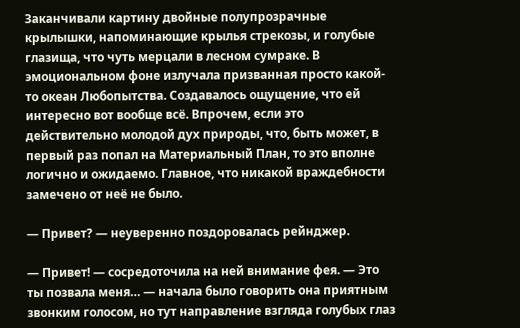Заканчивали картину двойные полупрозрачные крылышки, напоминающие крылья стрекозы, и голубые глазища, что чуть мерцали в лесном сумраке. В эмоциональном фоне излучала призванная просто какой-то океан Любопытства. Создавалось ощущение, что ей интересно вот вообще всё. Впрочем, если это действительно молодой дух природы, что, быть может, в первый раз попал на Материальный План, то это вполне логично и ожидаемо. Главное, что никакой враждебности замечено от неё не было.

— Привет? — неуверенно поздоровалась рейнджер.

— Привет! — сосредоточила на ней внимание фея. — Это ты позвала меня… — начала было говорить она приятным звонким голосом, но тут направление взгляда голубых глаз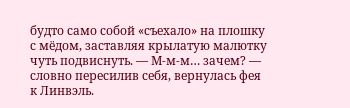будто само собой «съехало» на плошку с мёдом, заставляя крылатую малютку чуть подвиснуть. — М-м-м… зачем? — словно пересилив себя, вернулась фея к Линвэль.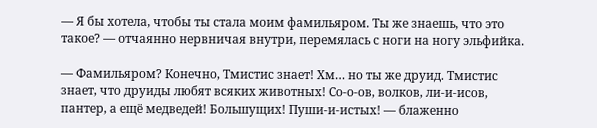— Я бы хотела, чтобы ты стала моим фамильяром. Ты же знаешь, что это такое? — отчаянно нервничая внутри, перемялась с ноги на ногу эльфийка.

— Фамильяром? Конечно, Тмистис знает! Хм… но ты же друид. Тмистис знает, что друиды любят всяких животных! Со-о-ов, волков, ли-и-исов, пантер, а ещё медведей! Большущих! Пуши-и-истых! — блаженно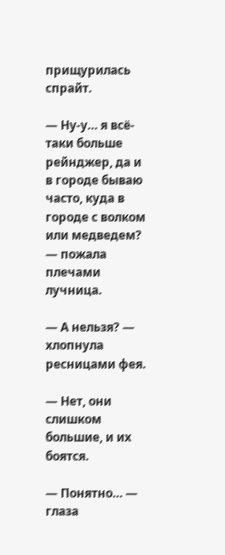прищурилась спрайт.

— Ну-у… я всё-таки больше рейнджер, да и в городе бываю часто, куда в городе с волком или медведем? — пожала плечами лучница.

— А нельзя? — хлопнула ресницами фея.

— Нет, они слишком большие, и их боятся.

— Понятно… — глаза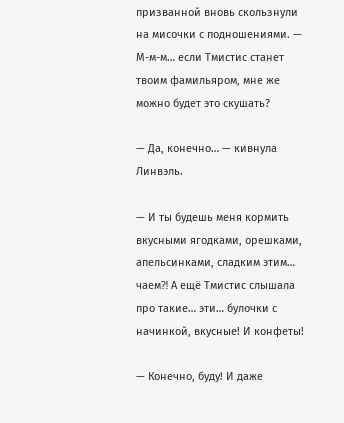призванной вновь скользнули на мисочки с подношениями. — М-м-м… если Тмистис станет твоим фамильяром, мне же можно будет это скушать?

— Да, конечно… — кивнула Линвэль.

— И ты будешь меня кормить вкусными ягодками, орешками, апельсинками, сладким этим… чаем⁈ А ещё Тмистис слышала про такие… эти… булочки с начинкой, вкусные! И конфеты!

— Конечно, буду! И даже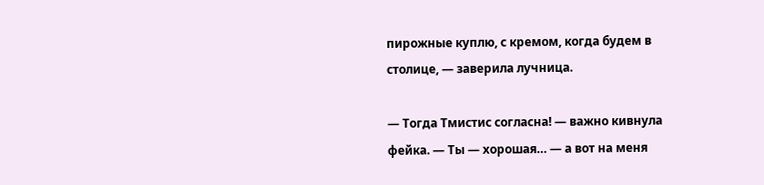пирожные куплю, с кремом, когда будем в столице, — заверила лучница.

— Тогда Тмистис согласна! — важно кивнула фейка. — Ты — хорошая… — а вот на меня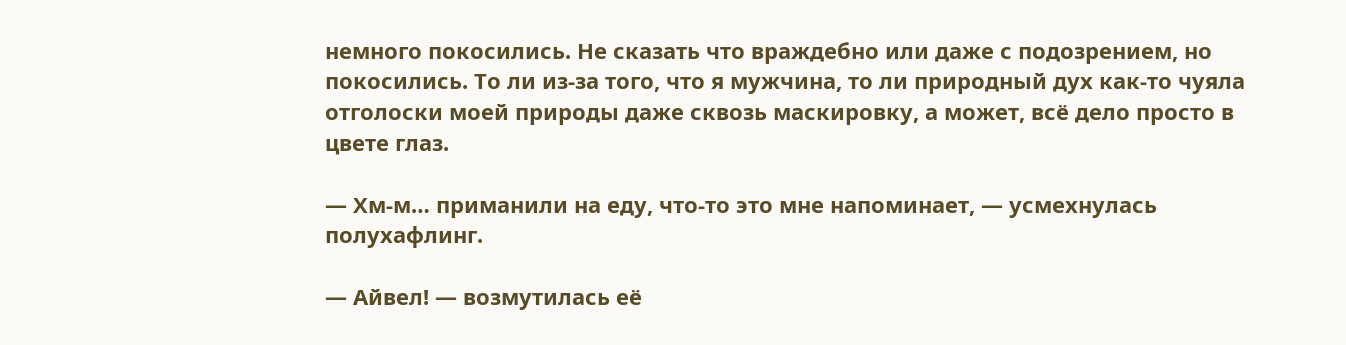немного покосились. Не сказать что враждебно или даже с подозрением, но покосились. То ли из-за того, что я мужчина, то ли природный дух как-то чуяла отголоски моей природы даже сквозь маскировку, а может, всё дело просто в цвете глаз.

— Хм-м… приманили на еду, что-то это мне напоминает, — усмехнулась полухафлинг.

— Айвел! — возмутилась её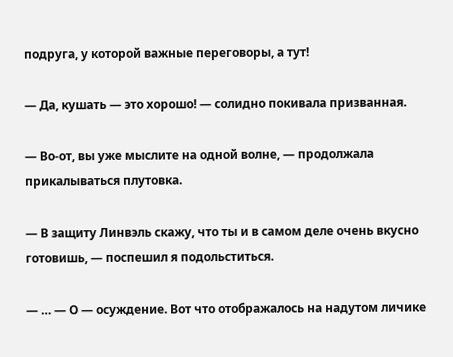подруга, у которой важные переговоры, а тут!

— Да, кушать — это хорошо! — солидно покивала призванная.

— Во-от, вы уже мыслите на одной волне, — продолжала прикалываться плутовка.

— В защиту Линвэль скажу, что ты и в самом деле очень вкусно готовишь, — поспешил я подольститься.

— … — О — осуждение. Вот что отображалось на надутом личике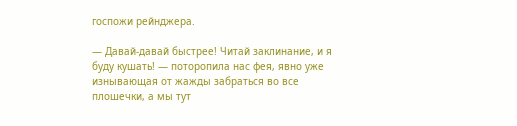госпожи рейнджера.

— Давай-давай быстрее! Читай заклинание, и я буду кушать! — поторопила нас фея, явно уже изнывающая от жажды забраться во все плошечки, а мы тут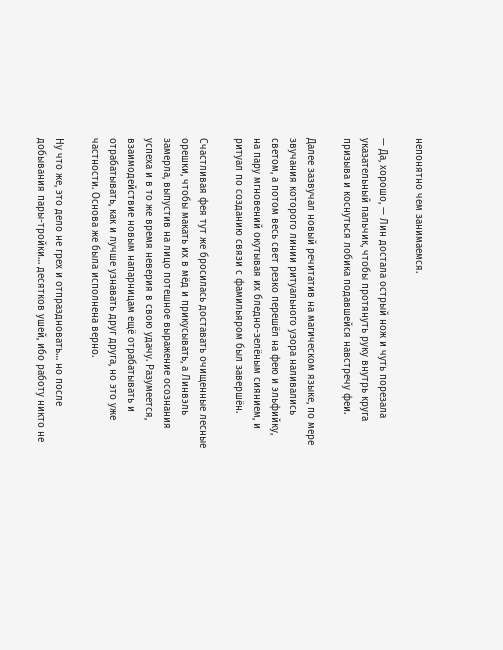непонятно чем занимаемся.

— Да, хорошо, — Лин достала острый нож и чуть порезала указательный пальчик, чтобы протянуть руку внутрь круга призыва и коснуться лобика подавшейся навстречу феи.

Далее зазвучал новый речитатив на магическом языке, по мере звучания которого линии ритуального узора наливались светом, а потом весь свет резко перешёл на фею и эльфийку, на пару мгновений окутывая их бледно-зелёным сиянием, и ритуал по созданию связи с фамильяром был завершён.

Счастливая фея тут же бросилась доставать очищенные лесные орешки, чтобы макать их в мёд и прикусывать, а Линвэль замерла, выпустив на лицо потешное выражение осознания успеха и в то же время неверия в свою удачу. Разумеется, взаимодействие новым напарницам ещё отрабатывать и отрабатывать, как и лучше узнавать друг друга, но это уже частности. Основа же была исполнена верно.

Ну что же, это дело не грех и отпраздновать… но после добывания пары-тройки… десятков ушей, ибо работу никто не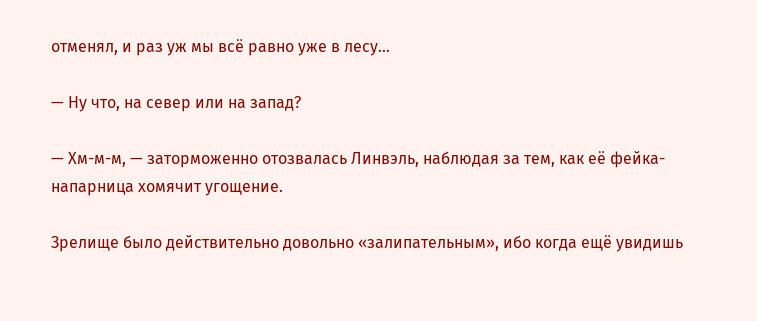отменял, и раз уж мы всё равно уже в лесу…

— Ну что, на север или на запад?

— Хм-м-м, — заторможенно отозвалась Линвэль, наблюдая за тем, как её фейка-напарница хомячит угощение.

Зрелище было действительно довольно «залипательным», ибо когда ещё увидишь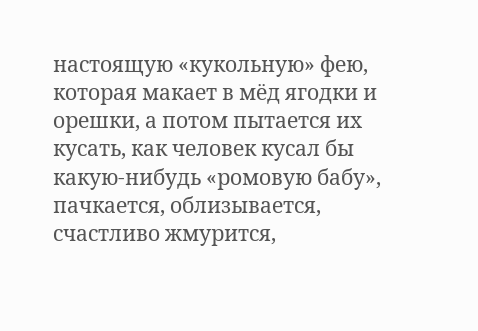настоящую «кукольную» фею, которая макает в мёд ягодки и орешки, а потом пытается их кусать, как человек кусал бы какую-нибудь «ромовую бабу», пачкается, облизывается, счастливо жмурится,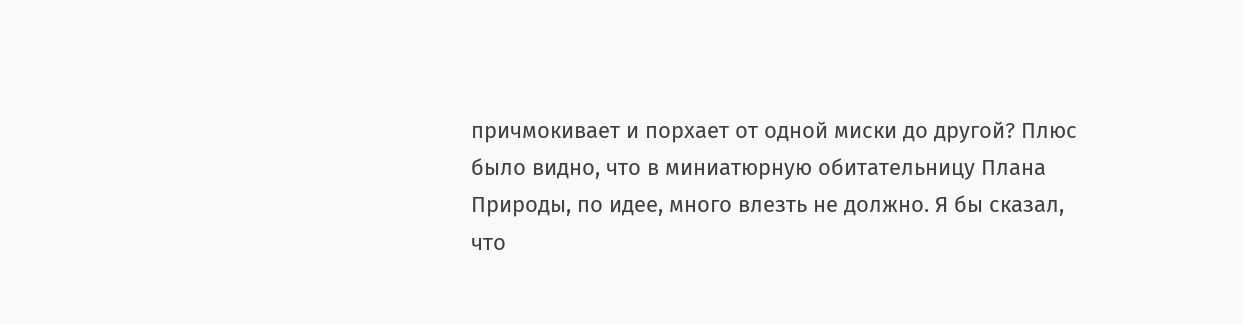причмокивает и порхает от одной миски до другой? Плюс было видно, что в миниатюрную обитательницу Плана Природы, по идее, много влезть не должно. Я бы сказал, что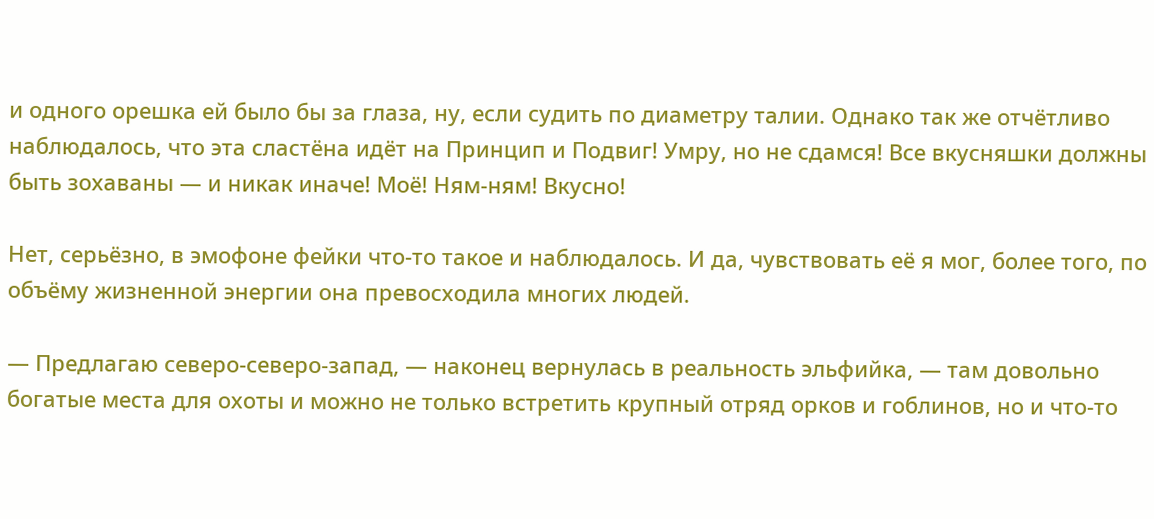и одного орешка ей было бы за глаза, ну, если судить по диаметру талии. Однако так же отчётливо наблюдалось, что эта сластёна идёт на Принцип и Подвиг! Умру, но не сдамся! Все вкусняшки должны быть зохаваны — и никак иначе! Моё! Ням-ням! Вкусно!

Нет, серьёзно, в эмофоне фейки что-то такое и наблюдалось. И да, чувствовать её я мог, более того, по объёму жизненной энергии она превосходила многих людей.

— Предлагаю северо-северо-запад, — наконец вернулась в реальность эльфийка, — там довольно богатые места для охоты и можно не только встретить крупный отряд орков и гоблинов, но и что-то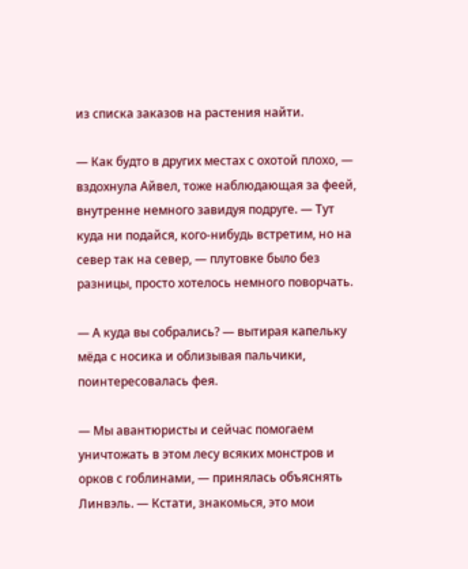из списка заказов на растения найти.

— Как будто в других местах с охотой плохо, — вздохнула Айвел, тоже наблюдающая за феей, внутренне немного завидуя подруге. — Тут куда ни подайся, кого-нибудь встретим, но на север так на север, — плутовке было без разницы, просто хотелось немного поворчать.

— А куда вы собрались? — вытирая капельку мёда с носика и облизывая пальчики, поинтересовалась фея.

— Мы авантюристы и сейчас помогаем уничтожать в этом лесу всяких монстров и орков с гоблинами, — принялась объяснять Линвэль. — Кстати, знакомься, это мои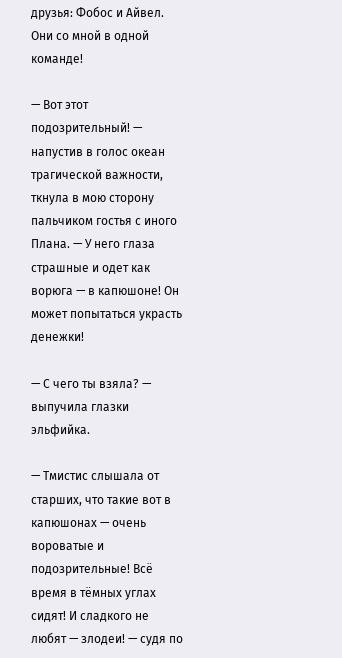друзья: Фобос и Айвел. Они со мной в одной команде!

— Вот этот подозрительный! — напустив в голос океан трагической важности, ткнула в мою сторону пальчиком гостья с иного Плана. — У него глаза страшные и одет как ворюга — в капюшоне! Он может попытаться украсть денежки!

— С чего ты взяла? — выпучила глазки эльфийка.

— Тмистис слышала от старших, что такие вот в капюшонах — очень вороватые и подозрительные! Всё время в тёмных углах сидят! И сладкого не любят — злодеи! — судя по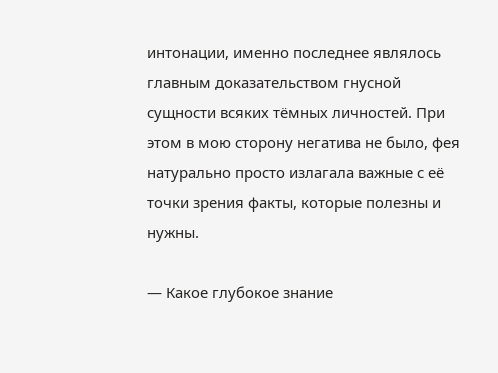интонации, именно последнее являлось главным доказательством гнусной сущности всяких тёмных личностей. При этом в мою сторону негатива не было, фея натурально просто излагала важные с её точки зрения факты, которые полезны и нужны.

— Какое глубокое знание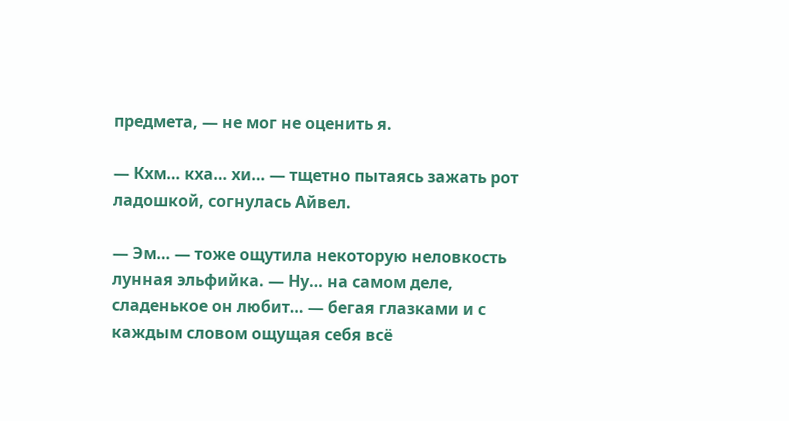предмета, — не мог не оценить я.

— Кхм… кха… хи… — тщетно пытаясь зажать рот ладошкой, согнулась Айвел.

— Эм… — тоже ощутила некоторую неловкость лунная эльфийка. — Ну… на самом деле, сладенькое он любит… — бегая глазками и с каждым словом ощущая себя всё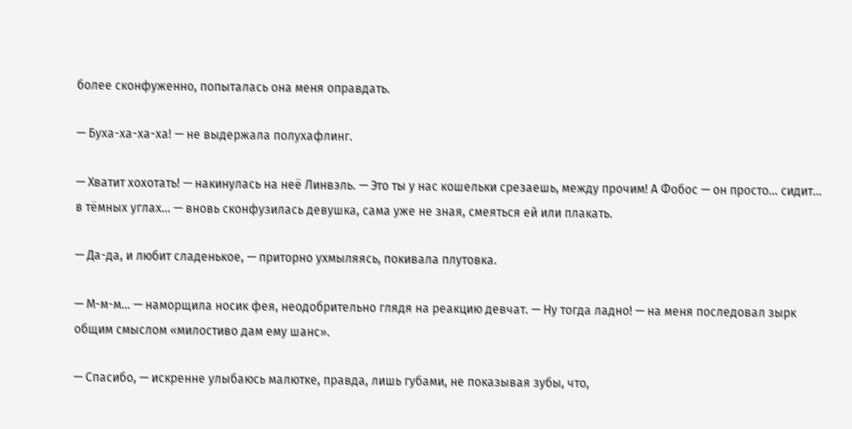более сконфуженно, попыталась она меня оправдать.

— Буха-ха-ха-ха! — не выдержала полухафлинг.

— Хватит хохотать! — накинулась на неё Линвэль. — Это ты у нас кошельки срезаешь, между прочим! А Фобос — он просто… сидит… в тёмных углах… — вновь сконфузилась девушка, сама уже не зная, смеяться ей или плакать.

— Да-да, и любит сладенькое, — приторно ухмыляясь, покивала плутовка.

— М-м-м… — наморщила носик фея, неодобрительно глядя на реакцию девчат. — Ну тогда ладно! — на меня последовал зырк общим смыслом «милостиво дам ему шанс».

— Спасибо, — искренне улыбаюсь малютке, правда, лишь губами, не показывая зубы, что,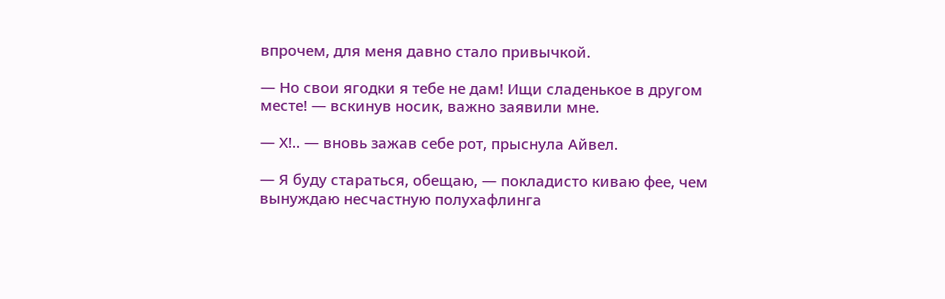впрочем, для меня давно стало привычкой.

— Но свои ягодки я тебе не дам! Ищи сладенькое в другом месте! — вскинув носик, важно заявили мне.

— Х!.. — вновь зажав себе рот, прыснула Айвел.

— Я буду стараться, обещаю, — покладисто киваю фее, чем вынуждаю несчастную полухафлинга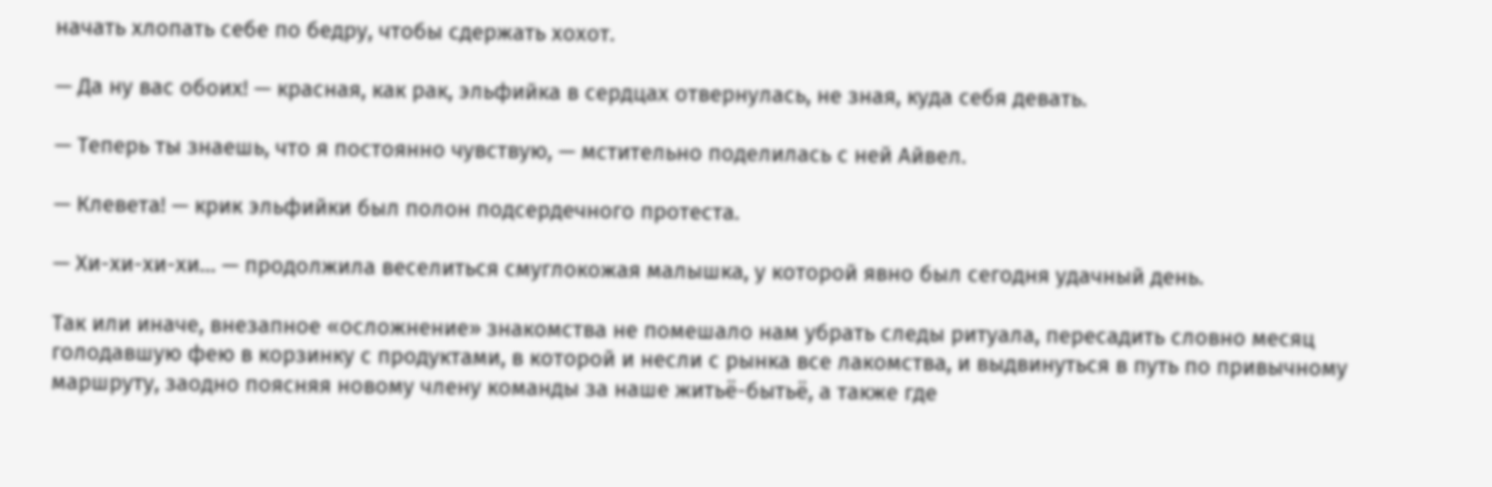начать хлопать себе по бедру, чтобы сдержать хохот.

— Да ну вас обоих! — красная, как рак, эльфийка в сердцах отвернулась, не зная, куда себя девать.

— Теперь ты знаешь, что я постоянно чувствую, — мстительно поделилась с ней Айвел.

— Клевета! — крик эльфийки был полон подсердечного протеста.

— Хи-хи-хи-хи… — продолжила веселиться смуглокожая малышка, у которой явно был сегодня удачный день.

Так или иначе, внезапное «осложнение» знакомства не помешало нам убрать следы ритуала, пересадить словно месяц голодавшую фею в корзинку с продуктами, в которой и несли с рынка все лакомства, и выдвинуться в путь по привычному маршруту, заодно поясняя новому члену команды за наше житьё-бытьё, а также где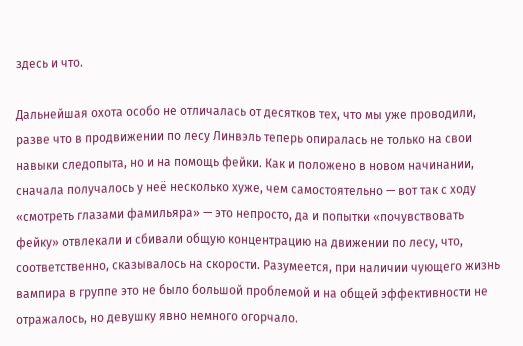здесь и что.

Дальнейшая охота особо не отличалась от десятков тех, что мы уже проводили, разве что в продвижении по лесу Линвэль теперь опиралась не только на свои навыки следопыта, но и на помощь фейки. Как и положено в новом начинании, сначала получалось у неё несколько хуже, чем самостоятельно — вот так с ходу «смотреть глазами фамильяра» — это непросто, да и попытки «почувствовать фейку» отвлекали и сбивали общую концентрацию на движении по лесу, что, соответственно, сказывалось на скорости. Разумеется, при наличии чующего жизнь вампира в группе это не было большой проблемой и на общей эффективности не отражалось, но девушку явно немного огорчало.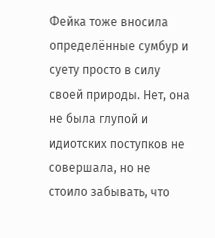Фейка тоже вносила определённые сумбур и суету просто в силу своей природы. Нет, она не была глупой и идиотских поступков не совершала, но не стоило забывать, что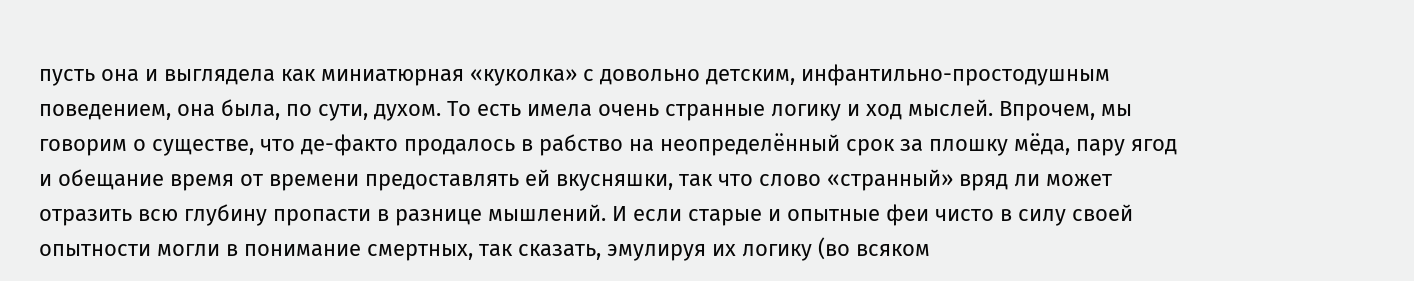пусть она и выглядела как миниатюрная «куколка» с довольно детским, инфантильно-простодушным поведением, она была, по сути, духом. То есть имела очень странные логику и ход мыслей. Впрочем, мы говорим о существе, что де-факто продалось в рабство на неопределённый срок за плошку мёда, пару ягод и обещание время от времени предоставлять ей вкусняшки, так что слово «странный» вряд ли может отразить всю глубину пропасти в разнице мышлений. И если старые и опытные феи чисто в силу своей опытности могли в понимание смертных, так сказать, эмулируя их логику (во всяком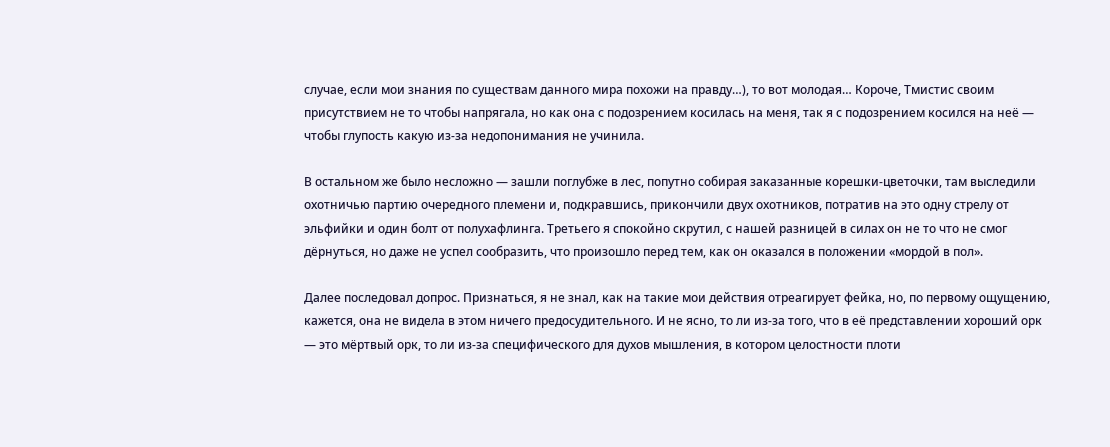случае, если мои знания по существам данного мира похожи на правду…), то вот молодая… Короче, Тмистис своим присутствием не то чтобы напрягала, но как она с подозрением косилась на меня, так я с подозрением косился на неё — чтобы глупость какую из-за недопонимания не учинила.

В остальном же было несложно — зашли поглубже в лес, попутно собирая заказанные корешки-цветочки, там выследили охотничью партию очередного племени и, подкравшись, прикончили двух охотников, потратив на это одну стрелу от эльфийки и один болт от полухафлинга. Третьего я спокойно скрутил, с нашей разницей в силах он не то что не смог дёрнуться, но даже не успел сообразить, что произошло перед тем, как он оказался в положении «мордой в пол».

Далее последовал допрос. Признаться, я не знал, как на такие мои действия отреагирует фейка, но, по первому ощущению, кажется, она не видела в этом ничего предосудительного. И не ясно, то ли из-за того, что в её представлении хороший орк — это мёртвый орк, то ли из-за специфического для духов мышления, в котором целостности плоти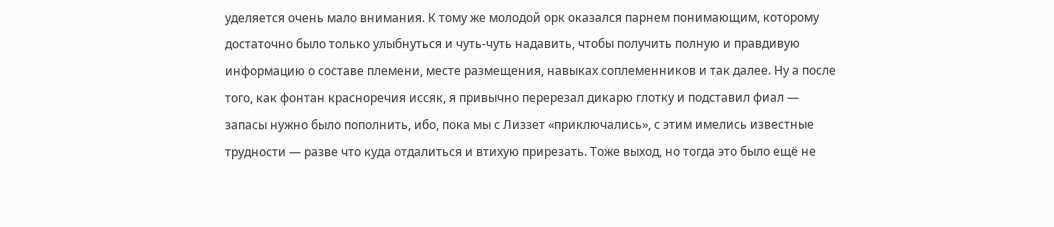уделяется очень мало внимания. К тому же молодой орк оказался парнем понимающим, которому достаточно было только улыбнуться и чуть-чуть надавить, чтобы получить полную и правдивую информацию о составе племени, месте размещения, навыках соплеменников и так далее. Ну а после того, как фонтан красноречия иссяк, я привычно перерезал дикарю глотку и подставил фиал — запасы нужно было пополнить, ибо, пока мы с Лиззет «приключались», с этим имелись известные трудности — разве что куда отдалиться и втихую прирезать. Тоже выход, но тогда это было ещё не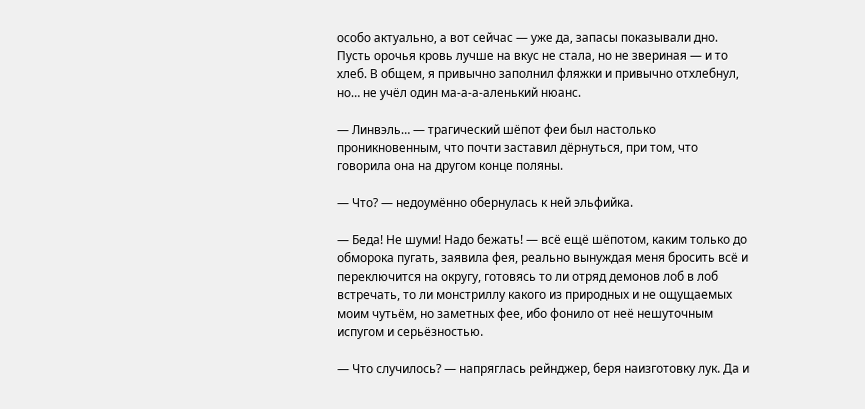особо актуально, а вот сейчас — уже да, запасы показывали дно. Пусть орочья кровь лучше на вкус не стала, но не звериная — и то хлеб. В общем, я привычно заполнил фляжки и привычно отхлебнул, но… не учёл один ма-а-а-аленький нюанс.

— Линвэль… — трагический шёпот феи был настолько проникновенным, что почти заставил дёрнуться, при том, что говорила она на другом конце поляны.

— Что? — недоумённо обернулась к ней эльфийка.

— Беда! Не шуми! Надо бежать! — всё ещё шёпотом, каким только до обморока пугать, заявила фея, реально вынуждая меня бросить всё и переключится на округу, готовясь то ли отряд демонов лоб в лоб встречать, то ли монстриллу какого из природных и не ощущаемых моим чутьём, но заметных фее, ибо фонило от неё нешуточным испугом и серьёзностью.

— Что случилось? — напряглась рейнджер, беря наизготовку лук. Да и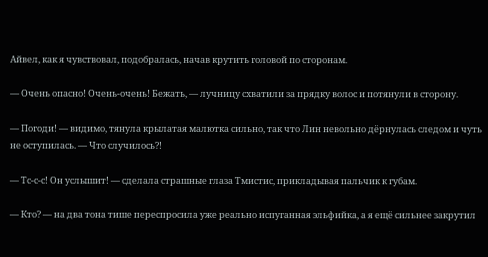Айвел, как я чувствовал, подобралась, начав крутить головой по сторонам.

— Очень опасно! Очень-очень! Бежать, — лучницу схватили за прядку волос и потянули в сторону.

— Погоди! — видимо, тянула крылатая малютка сильно, так что Лин невольно дёрнулась следом и чуть не оступилась. — Что случилось⁈

— Тс-с-с! Он услышит! — сделала страшные глаза Тмистис, прикладывая пальчик к губам.

— Кто? — на два тона тише переспросила уже реально испуганная эльфийка, а я ещё сильнее закрутил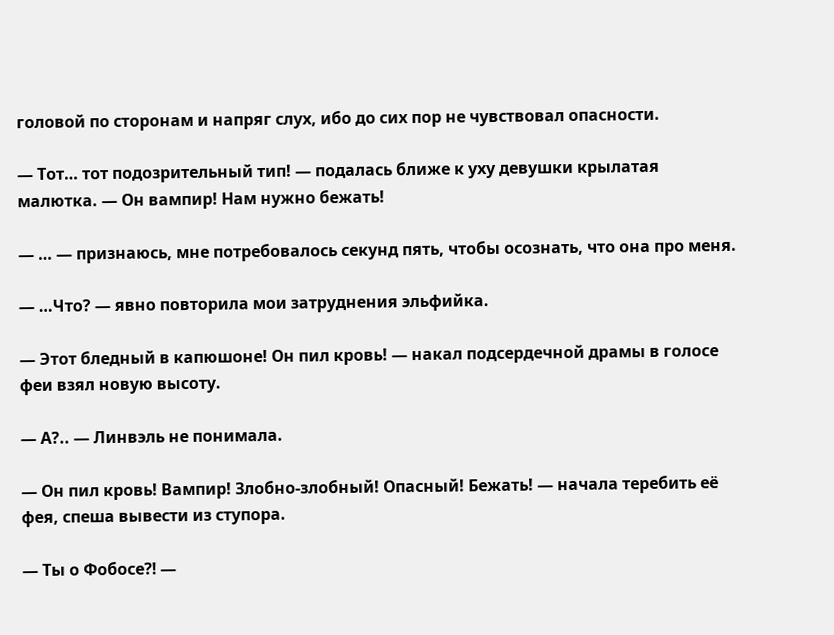головой по сторонам и напряг слух, ибо до сих пор не чувствовал опасности.

— Тот… тот подозрительный тип! — подалась ближе к уху девушки крылатая малютка. — Он вампир! Нам нужно бежать!

— … — признаюсь, мне потребовалось секунд пять, чтобы осознать, что она про меня.

— …Что? — явно повторила мои затруднения эльфийка.

— Этот бледный в капюшоне! Он пил кровь! — накал подсердечной драмы в голосе феи взял новую высоту.

— А?.. — Линвэль не понимала.

— Он пил кровь! Вампир! Злобно-злобный! Опасный! Бежать! — начала теребить её фея, спеша вывести из ступора.

— Ты о Фобосе⁈ —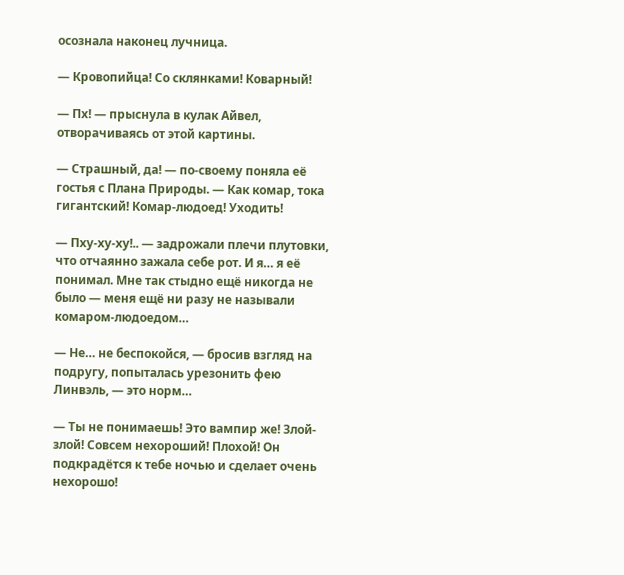осознала наконец лучница.

— Кровопийца! Со склянками! Коварный!

— Пх! — прыснула в кулак Айвел, отворачиваясь от этой картины.

— Страшный, да! — по-своему поняла её гостья с Плана Природы. — Как комар, тока гигантский! Комар-людоед! Уходить!

— Пху-ху-ху!.. — задрожали плечи плутовки, что отчаянно зажала себе рот. И я… я её понимал. Мне так стыдно ещё никогда не было — меня ещё ни разу не называли комаром-людоедом…

— Не… не беспокойся, — бросив взгляд на подругу, попыталась урезонить фею Линвэль, — это норм…

— Ты не понимаешь! Это вампир же! Злой-злой! Совсем нехороший! Плохой! Он подкрадётся к тебе ночью и сделает очень нехорошо!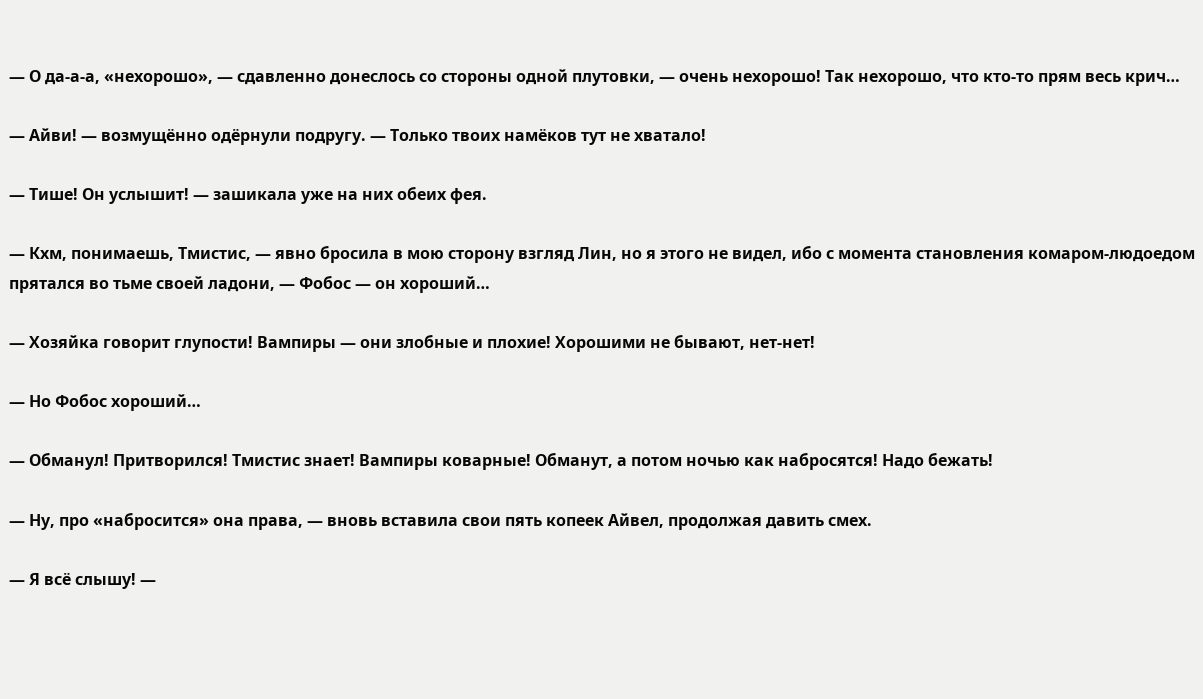— О да-а-а, «нехорошо», — сдавленно донеслось со стороны одной плутовки, — очень нехорошо! Так нехорошо, что кто-то прям весь крич…

— Айви! — возмущённо одёрнули подругу. — Только твоих намёков тут не хватало!

— Тише! Он услышит! — зашикала уже на них обеих фея.

— Кхм, понимаешь, Тмистис, — явно бросила в мою сторону взгляд Лин, но я этого не видел, ибо с момента становления комаром-людоедом прятался во тьме своей ладони, — Фобос — он хороший…

— Хозяйка говорит глупости! Вампиры — они злобные и плохие! Хорошими не бывают, нет-нет!

— Но Фобос хороший…

— Обманул! Притворился! Тмистис знает! Вампиры коварные! Обманут, а потом ночью как набросятся! Надо бежать!

— Ну, про «набросится» она права, — вновь вставила свои пять копеек Айвел, продолжая давить смех.

— Я всё слышу! —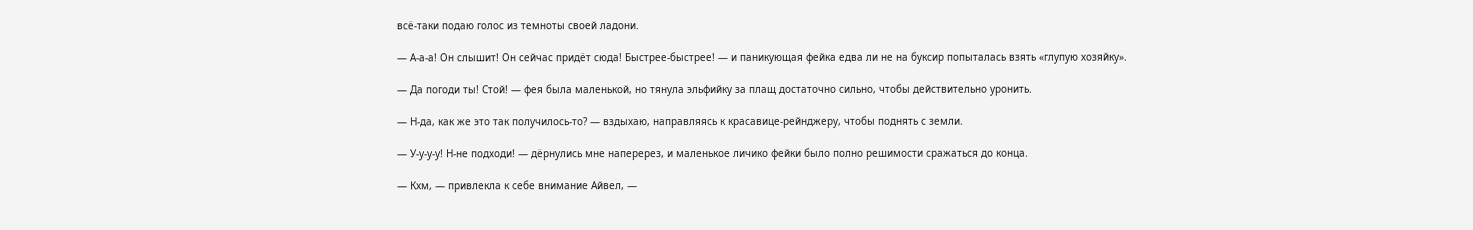всё-таки подаю голос из темноты своей ладони.

— А-а-а! Он слышит! Он сейчас придёт сюда! Быстрее-быстрее! — и паникующая фейка едва ли не на буксир попыталась взять «глупую хозяйку».

— Да погоди ты! Стой! — фея была маленькой, но тянула эльфийку за плащ достаточно сильно, чтобы действительно уронить.

— Н-да, как же это так получилось-то? — вздыхаю, направляясь к красавице-рейнджеру, чтобы поднять с земли.

— У-у-у-у! Н-не подходи! — дёрнулись мне наперерез, и маленькое личико фейки было полно решимости сражаться до конца.

— Кхм, — привлекла к себе внимание Айвел, —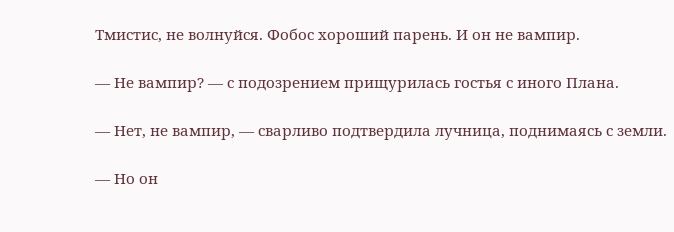Тмистис, не волнуйся. Фобос хороший парень. И он не вампир.

— Не вампир? — с подозрением прищурилась гостья с иного Плана.

— Нет, не вампир, — сварливо подтвердила лучница, поднимаясь с земли.

— Но он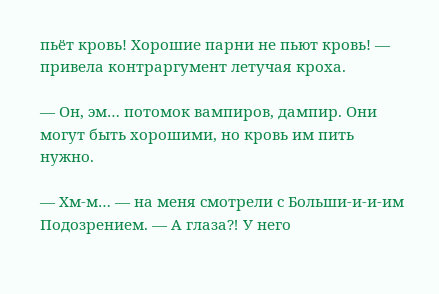пьёт кровь! Хорошие парни не пьют кровь! — привела контраргумент летучая кроха.

— Он, эм… потомок вампиров, дампир. Они могут быть хорошими, но кровь им пить нужно.

— Хм-м… — на меня смотрели с Больши-и-и-им Подозрением. — А глаза⁈ У него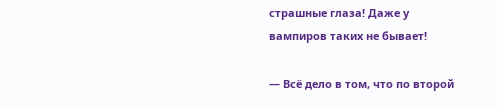страшные глаза! Даже у вампиров таких не бывает!

— Всё дело в том, что по второй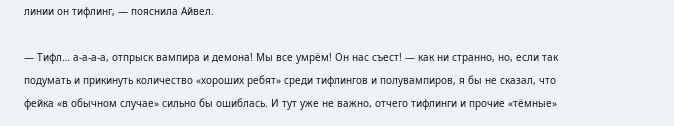линии он тифлинг, — пояснила Айвел.

— Тифл… а-а-а-а, отпрыск вампира и демона! Мы все умрём! Он нас съест! — как ни странно, но, если так подумать и прикинуть количество «хороших ребят» среди тифлингов и полувампиров, я бы не сказал, что фейка «в обычном случае» сильно бы ошиблась. И тут уже не важно, отчего тифлинги и прочие «тёмные»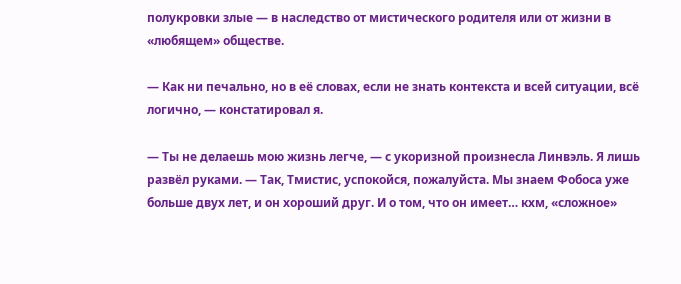полукровки злые — в наследство от мистического родителя или от жизни в «любящем» обществе.

— Как ни печально, но в её словах, если не знать контекста и всей ситуации, всё логично, — констатировал я.

— Ты не делаешь мою жизнь легче, — с укоризной произнесла Линвэль. Я лишь развёл руками. — Так, Тмистис, успокойся, пожалуйста. Мы знаем Фобоса уже больше двух лет, и он хороший друг. И о том, что он имеет… кхм, «сложное»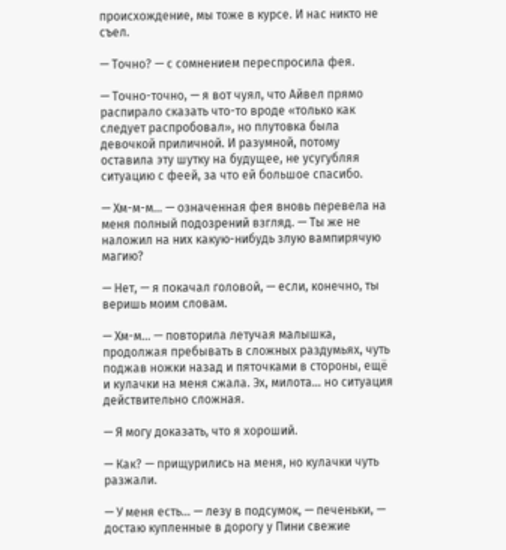происхождение, мы тоже в курсе. И нас никто не съел.

— Точно? — с сомнением переспросила фея.

— Точно-точно, — я вот чуял, что Айвел прямо распирало сказать что-то вроде «только как следует распробовал», но плутовка была девочкой приличной. И разумной, потому оставила эту шутку на будущее, не усугубляя ситуацию с феей, за что ей большое спасибо.

— Хм-м-м… — означенная фея вновь перевела на меня полный подозрений взгляд. — Ты же не наложил на них какую-нибудь злую вампирячую магию?

— Нет, — я покачал головой, — если, конечно, ты веришь моим словам.

— Хм-м… — повторила летучая малышка, продолжая пребывать в сложных раздумьях, чуть поджав ножки назад и пяточками в стороны, ещё и кулачки на меня сжала. Эх, милота… но ситуация действительно сложная.

— Я могу доказать, что я хороший.

— Как? — прищурились на меня, но кулачки чуть разжали.

— У меня есть… — лезу в подсумок, — печеньки, — достаю купленные в дорогу у Пини свежие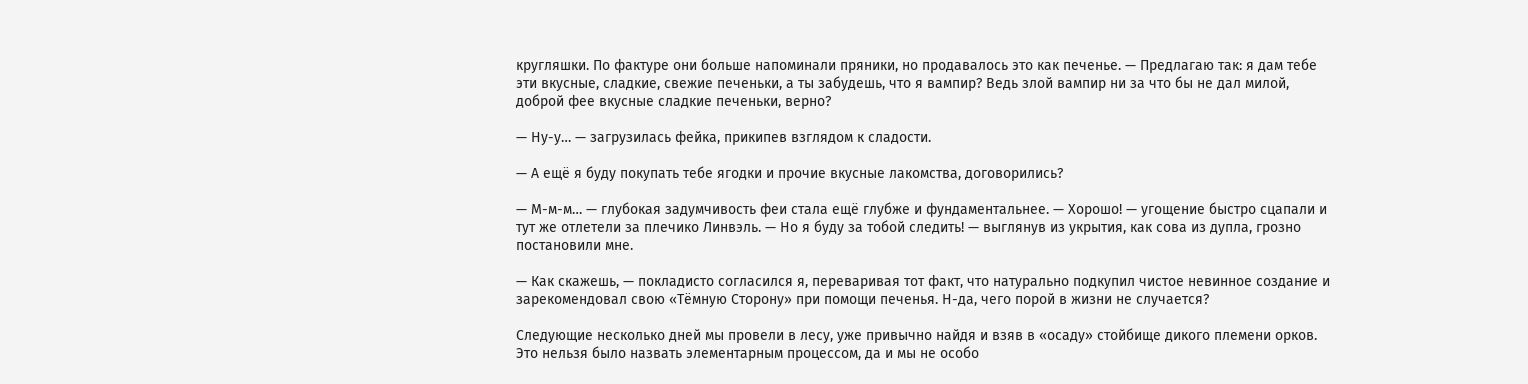кругляшки. По фактуре они больше напоминали пряники, но продавалось это как печенье. — Предлагаю так: я дам тебе эти вкусные, сладкие, свежие печеньки, а ты забудешь, что я вампир? Ведь злой вампир ни за что бы не дал милой, доброй фее вкусные сладкие печеньки, верно?

— Ну-у… — загрузилась фейка, прикипев взглядом к сладости.

— А ещё я буду покупать тебе ягодки и прочие вкусные лакомства, договорились?

— М-м-м… — глубокая задумчивость феи стала ещё глубже и фундаментальнее. — Хорошо! — угощение быстро сцапали и тут же отлетели за плечико Линвэль. — Но я буду за тобой следить! — выглянув из укрытия, как сова из дупла, грозно постановили мне.

— Как скажешь, — покладисто согласился я, переваривая тот факт, что натурально подкупил чистое невинное создание и зарекомендовал свою «Тёмную Сторону» при помощи печенья. Н-да, чего порой в жизни не случается?

Следующие несколько дней мы провели в лесу, уже привычно найдя и взяв в «осаду» стойбище дикого племени орков. Это нельзя было назвать элементарным процессом, да и мы не особо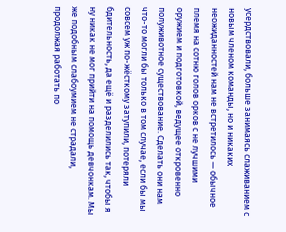усердствовали, больше занимаясь слаживанием с новым членом команды, но и никаких неожиданностей нам не встретилось — обычное племя на сотню голов орков с не лучшими оружием и подготовкой, ведущее откровенно полуживотное существование. Сделать они нам что-то могли бы только в том случае, если бы мы совсем уж по-жёсткому затупили, потеряли бдительность, да ещё и разделились так, чтобы я ну никак не мог прийти на помощь девчонкам. Мы же подобным слабоумием не страдали, продолжая работать по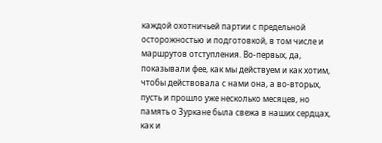каждой охотничьей партии с предельной осторожностью и подготовкой, в том числе и маршрутов отступления. Во-первых, да, показывали фее, как мы действуем и как хотим, чтобы действовала с нами она, а во-вторых, пусть и прошло уже несколько месяцев, но память о Зуркане была свежа в наших сердцах, как и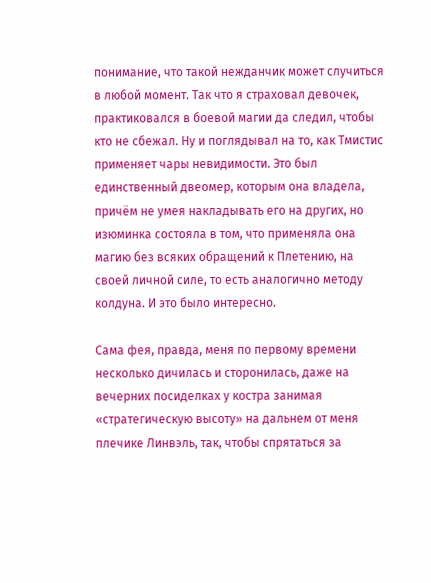понимание, что такой нежданчик может случиться в любой момент. Так что я страховал девочек, практиковался в боевой магии да следил, чтобы кто не сбежал. Ну и поглядывал на то, как Тмистис применяет чары невидимости. Это был единственный двеомер, которым она владела, причём не умея накладывать его на других, но изюминка состояла в том, что применяла она магию без всяких обращений к Плетению, на своей личной силе, то есть аналогично методу колдуна. И это было интересно.

Сама фея, правда, меня по первому времени несколько дичилась и сторонилась, даже на вечерних посиделках у костра занимая «стратегическую высоту» на дальнем от меня плечике Линвэль, так, чтобы спрятаться за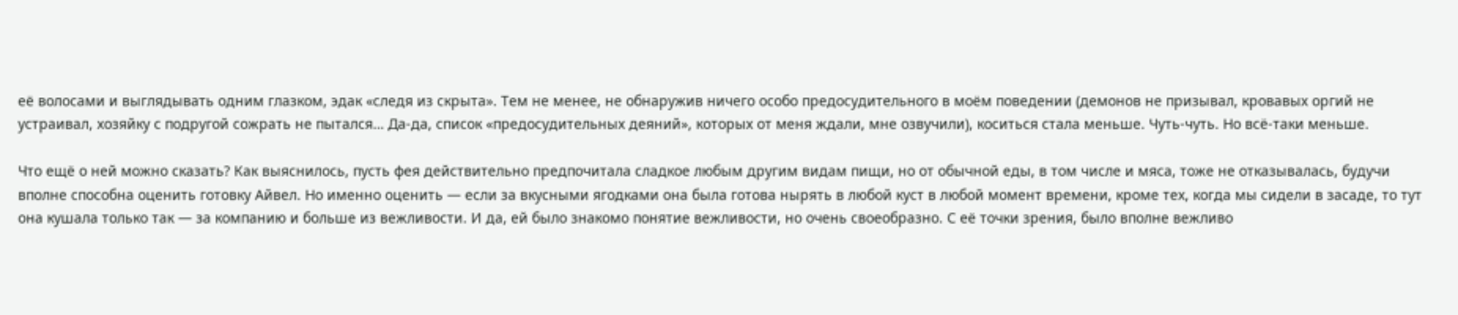её волосами и выглядывать одним глазком, эдак «следя из скрыта». Тем не менее, не обнаружив ничего особо предосудительного в моём поведении (демонов не призывал, кровавых оргий не устраивал, хозяйку с подругой сожрать не пытался… Да-да, список «предосудительных деяний», которых от меня ждали, мне озвучили), коситься стала меньше. Чуть-чуть. Но всё-таки меньше.

Что ещё о ней можно сказать? Как выяснилось, пусть фея действительно предпочитала сладкое любым другим видам пищи, но от обычной еды, в том числе и мяса, тоже не отказывалась, будучи вполне способна оценить готовку Айвел. Но именно оценить — если за вкусными ягодками она была готова нырять в любой куст в любой момент времени, кроме тех, когда мы сидели в засаде, то тут она кушала только так — за компанию и больше из вежливости. И да, ей было знакомо понятие вежливости, но очень своеобразно. С её точки зрения, было вполне вежливо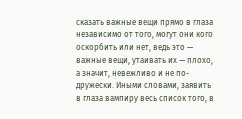сказать важные вещи прямо в глаза независимо от того, могут они кого оскорбить или нет, ведь это — важные вещи, утаивать их — плохо, а значит, невежливо и не по-дружески. Иными словами, заявить в глаза вампиру весь список того, в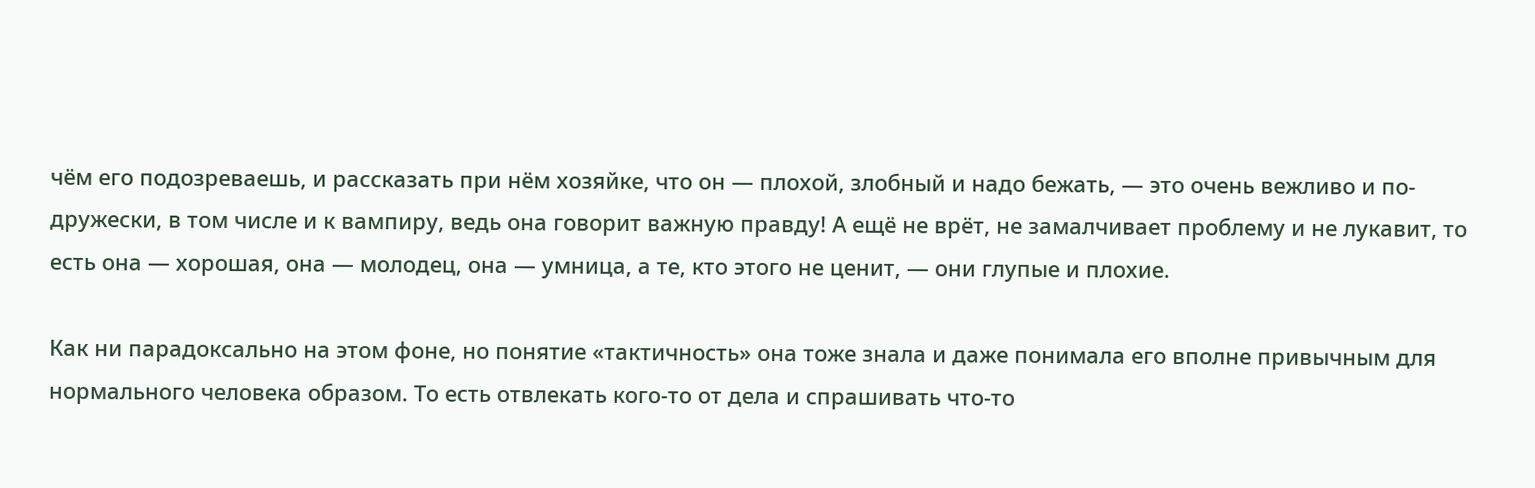чём его подозреваешь, и рассказать при нём хозяйке, что он — плохой, злобный и надо бежать, — это очень вежливо и по-дружески, в том числе и к вампиру, ведь она говорит важную правду! А ещё не врёт, не замалчивает проблему и не лукавит, то есть она — хорошая, она — молодец, она — умница, а те, кто этого не ценит, — они глупые и плохие.

Как ни парадоксально на этом фоне, но понятие «тактичность» она тоже знала и даже понимала его вполне привычным для нормального человека образом. То есть отвлекать кого-то от дела и спрашивать что-то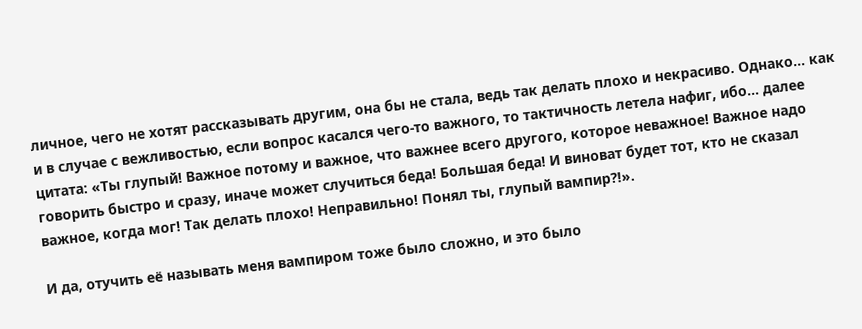личное, чего не хотят рассказывать другим, она бы не стала, ведь так делать плохо и некрасиво. Однако… как и в случае с вежливостью, если вопрос касался чего-то важного, то тактичность летела нафиг, ибо… далее цитата: «Ты глупый! Важное потому и важное, что важнее всего другого, которое неважное! Важное надо говорить быстро и сразу, иначе может случиться беда! Большая беда! И виноват будет тот, кто не сказал важное, когда мог! Так делать плохо! Неправильно! Понял ты, глупый вампир⁈».

И да, отучить её называть меня вампиром тоже было сложно, и это было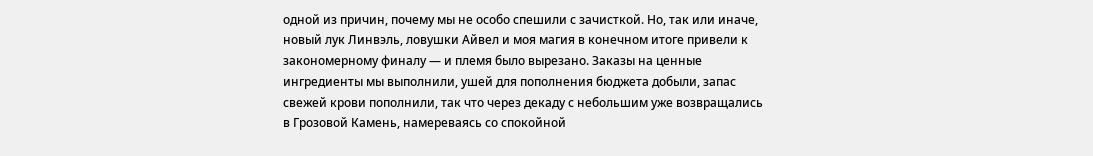одной из причин, почему мы не особо спешили с зачисткой. Но, так или иначе, новый лук Линвэль, ловушки Айвел и моя магия в конечном итоге привели к закономерному финалу — и племя было вырезано. Заказы на ценные ингредиенты мы выполнили, ушей для пополнения бюджета добыли, запас свежей крови пополнили, так что через декаду с небольшим уже возвращались в Грозовой Камень, намереваясь со спокойной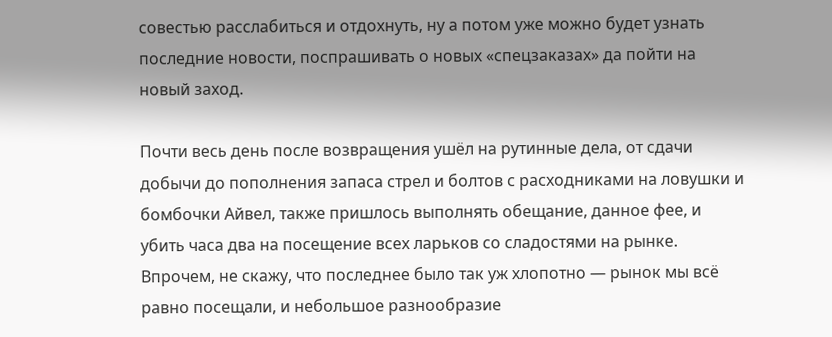совестью расслабиться и отдохнуть, ну а потом уже можно будет узнать последние новости, поспрашивать о новых «спецзаказах» да пойти на новый заход.

Почти весь день после возвращения ушёл на рутинные дела, от сдачи добычи до пополнения запаса стрел и болтов с расходниками на ловушки и бомбочки Айвел, также пришлось выполнять обещание, данное фее, и убить часа два на посещение всех ларьков со сладостями на рынке. Впрочем, не скажу, что последнее было так уж хлопотно — рынок мы всё равно посещали, и небольшое разнообразие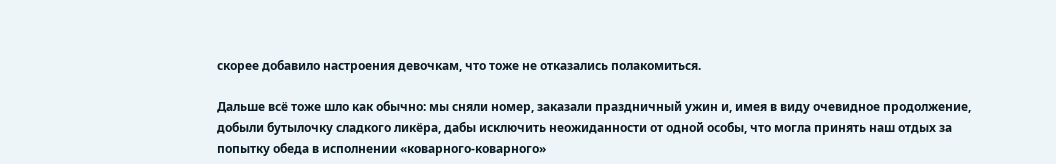скорее добавило настроения девочкам, что тоже не отказались полакомиться.

Дальше всё тоже шло как обычно: мы сняли номер, заказали праздничный ужин и, имея в виду очевидное продолжение, добыли бутылочку сладкого ликёра, дабы исключить неожиданности от одной особы, что могла принять наш отдых за попытку обеда в исполнении «коварного-коварного»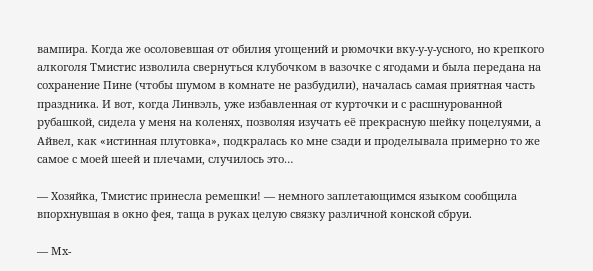вампира. Когда же осоловевшая от обилия угощений и рюмочки вку-у-у-усного, но крепкого алкоголя Тмистис изволила свернуться клубочком в вазочке с ягодами и была передана на сохранение Пине (чтобы шумом в комнате не разбудили), началась самая приятная часть праздника. И вот, когда Линвэль, уже избавленная от курточки и с расшнурованной рубашкой, сидела у меня на коленях, позволяя изучать её прекрасную шейку поцелуями, а Айвел, как «истинная плутовка», подкралась ко мне сзади и проделывала примерно то же самое с моей шеей и плечами, случилось это…

— Хозяйка, Тмистис принесла ремешки! — немного заплетающимся языком сообщила впорхнувшая в окно фея, таща в руках целую связку различной конской сбруи.

— Мх-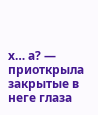х… а? — приоткрыла закрытые в неге глаза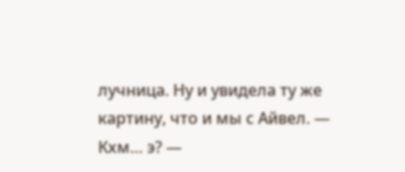лучница. Ну и увидела ту же картину, что и мы с Айвел. — Кхм… э? —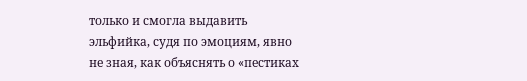только и смогла выдавить эльфийка, судя по эмоциям, явно не зная, как объяснять о «пестиках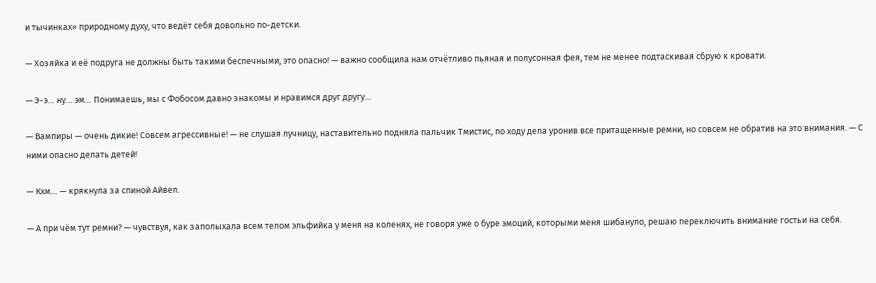и тычинках» природному духу, что ведёт себя довольно по-детски.

— Хозяйка и её подруга не должны быть такими беспечными, это опасно! — важно сообщила нам отчётливо пьяная и полусонная фея, тем не менее подтаскивая сбрую к кровати.

— Э-э… ну… эм… Понимаешь, мы с Фобосом давно знакомы и нравимся друг другу…

— Вампиры — очень дикие! Совсем агрессивные! — не слушая лучницу, наставительно подняла пальчик Тмистис, по ходу дела уронив все притащенные ремни, но совсем не обратив на это внимания. — С ними опасно делать детей!

— Кхм… — крякнула за спиной Айвел.

— А при чём тут ремни? — чувствуя, как заполыхала всем телом эльфийка у меня на коленях, не говоря уже о буре эмоций, которыми меня шибануло, решаю переключить внимание гостьи на себя.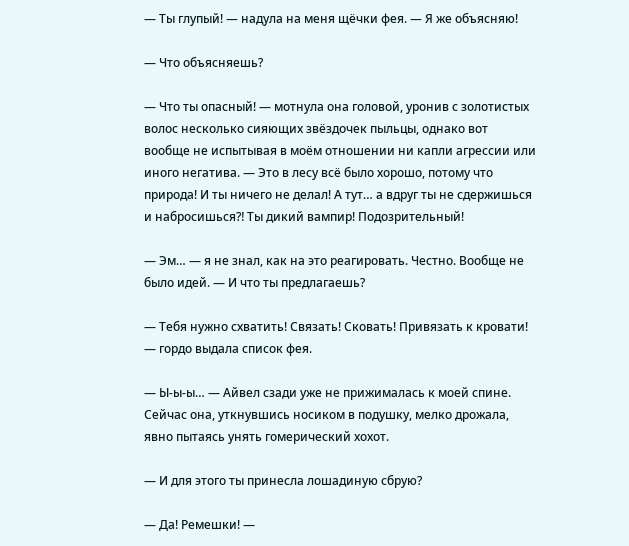— Ты глупый! — надула на меня щёчки фея. — Я же объясняю!

— Что объясняешь?

— Что ты опасный! — мотнула она головой, уронив с золотистых волос несколько сияющих звёздочек пыльцы, однако вот вообще не испытывая в моём отношении ни капли агрессии или иного негатива. — Это в лесу всё было хорошо, потому что природа! И ты ничего не делал! А тут… а вдруг ты не сдержишься и набросишься⁈ Ты дикий вампир! Подозрительный!

— Эм… — я не знал, как на это реагировать. Честно. Вообще не было идей. — И что ты предлагаешь?

— Тебя нужно схватить! Связать! Сковать! Привязать к кровати! — гордо выдала список фея.

— Ы-ы-ы… — Айвел сзади уже не прижималась к моей спине. Сейчас она, уткнувшись носиком в подушку, мелко дрожала, явно пытаясь унять гомерический хохот.

— И для этого ты принесла лошадиную сбрую?

— Да! Ремешки! —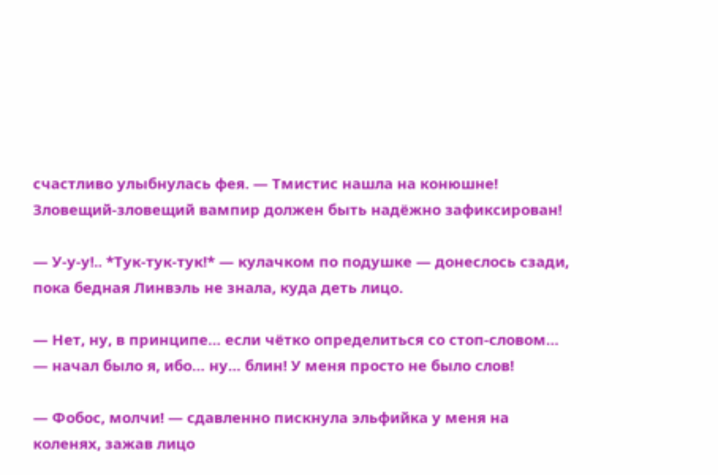счастливо улыбнулась фея. — Тмистис нашла на конюшне! Зловещий-зловещий вампир должен быть надёжно зафиксирован!

— У-у-у!.. *Тук-тук-тук!* — кулачком по подушке — донеслось сзади, пока бедная Линвэль не знала, куда деть лицо.

— Нет, ну, в принципе… если чётко определиться со стоп-словом… — начал было я, ибо… ну… блин! У меня просто не было слов!

— Фобос, молчи! — сдавленно пискнула эльфийка у меня на коленях, зажав лицо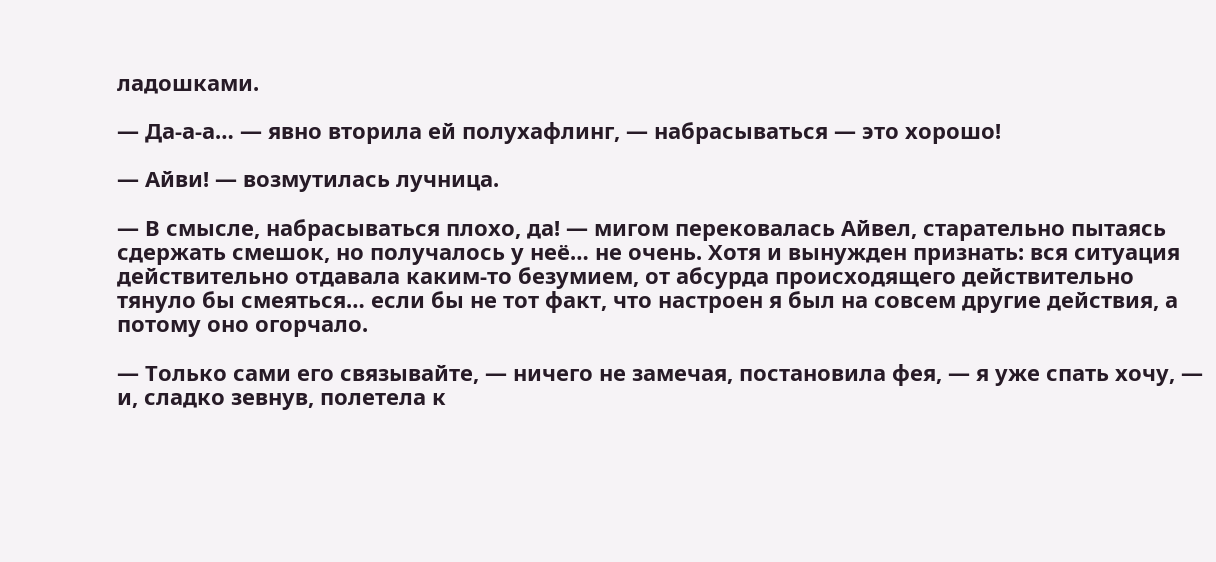ладошками.

— Да-а-а… — явно вторила ей полухафлинг, — набрасываться — это хорошо!

— Айви! — возмутилась лучница.

— В смысле, набрасываться плохо, да! — мигом перековалась Айвел, старательно пытаясь сдержать смешок, но получалось у неё… не очень. Хотя и вынужден признать: вся ситуация действительно отдавала каким-то безумием, от абсурда происходящего действительно тянуло бы смеяться… если бы не тот факт, что настроен я был на совсем другие действия, а потому оно огорчало.

— Только сами его связывайте, — ничего не замечая, постановила фея, — я уже спать хочу, — и, сладко зевнув, полетела к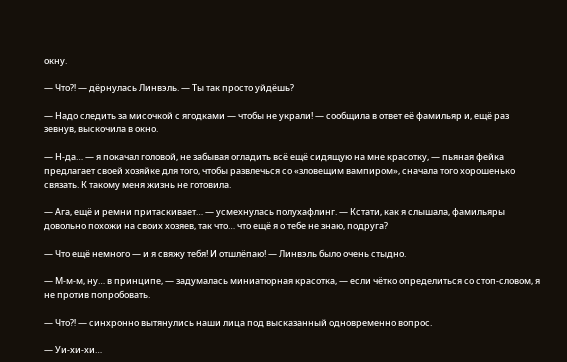окну.

— Что⁈ — дёрнулась Линвэль. — Ты так просто уйдёшь?

— Надо следить за мисочкой с ягодками — чтобы не украли! — сообщила в ответ её фамильяр и, ещё раз зевнув, выскочила в окно.

— Н-да… — я покачал головой, не забывая огладить всё ещё сидящую на мне красотку, — пьяная фейка предлагает своей хозяйке для того, чтобы развлечься со «зловещим вампиром», сначала того хорошенько связать. К такому меня жизнь не готовила.

— Ага, ещё и ремни притаскивает… — усмехнулась полухафлинг. — Кстати, как я слышала, фамильяры довольно похожи на своих хозяев, так что… что ещё я о тебе не знаю, подруга?

— Что ещё немного — и я свяжу тебя! И отшлёпаю! — Линвэль было очень стыдно.

— М-м-м, ну… в принципе, — задумалась миниатюрная красотка, — если чётко определиться со стоп-словом, я не против попробовать.

— Что⁈ — синхронно вытянулись наши лица под высказанный одновременно вопрос.

— Уи-хи-хи…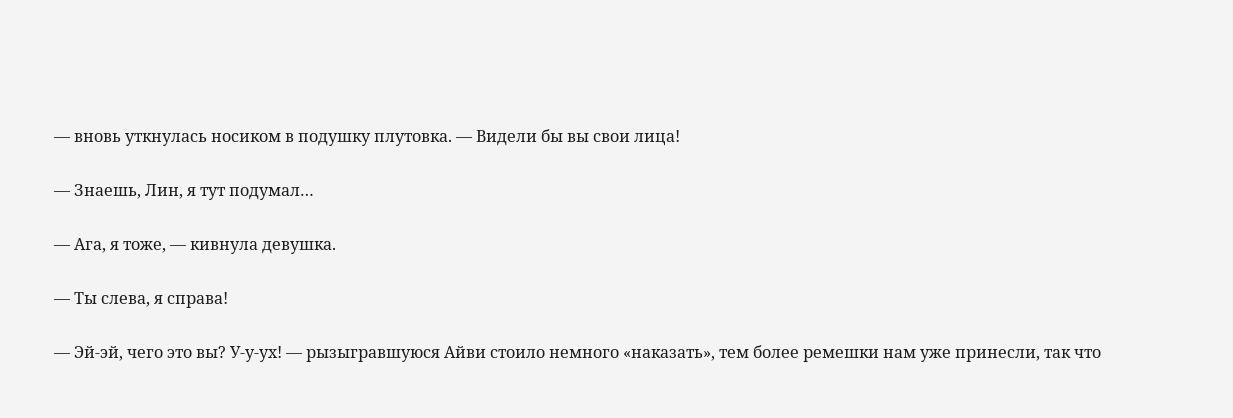— вновь уткнулась носиком в подушку плутовка. — Видели бы вы свои лица!

— Знаешь, Лин, я тут подумал…

— Ага, я тоже, — кивнула девушка.

— Ты слева, я справа!

— Эй-эй, чего это вы? У-у-ух! — рызыгравшуюся Айви стоило немного «наказать», тем более ремешки нам уже принесли, так что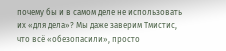почему бы и в самом деле не использовать их «для дела»? Мы даже заверим Тмистис, что всё «обезопасили», просто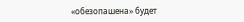«обезопашена» будет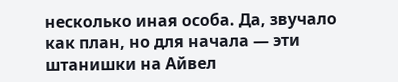несколько иная особа. Да, звучало как план, но для начала — эти штанишки на Айвел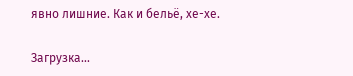явно лишние. Как и бельё, хе-хе.

Загрузка...